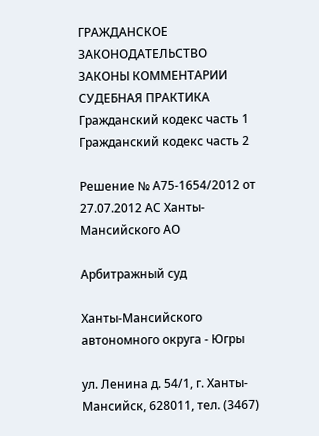ГРАЖДАНСКОЕ ЗАКОНОДАТЕЛЬСТВО
ЗАКОНЫ КОММЕНТАРИИ СУДЕБНАЯ ПРАКТИКА
Гражданский кодекс часть 1
Гражданский кодекс часть 2

Решение № А75-1654/2012 от 27.07.2012 АС Ханты-Мансийского АО

Арбитражный суд

Ханты-Мансийского автономного округа - Югры

ул. Ленина д. 54/1, г. Ханты-Мансийск, 628011, тел. (3467)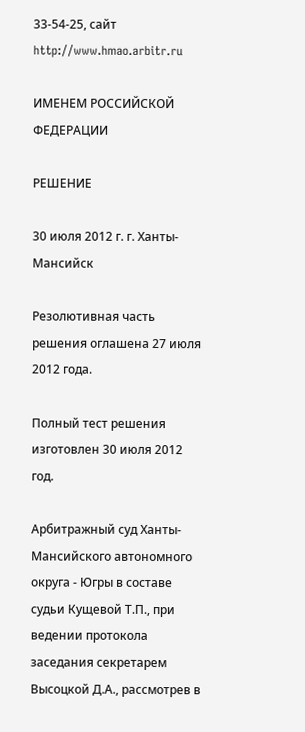33-54-25, сайт http://www.hmao.arbitr.ru

ИМЕНЕМ РОССИЙСКОЙ ФЕДЕРАЦИИ

РЕШЕНИЕ

30 июля 2012 г. г. Ханты-Мансийск

Резолютивная часть решения оглашена 27 июля 2012 года.

Полный тест решения изготовлен 30 июля 2012 год.

Арбитражный суд Ханты-Мансийского автономного округа - Югры в составе судьи Кущевой Т.П., при ведении протокола заседания секретарем Высоцкой Д.А., рассмотрев в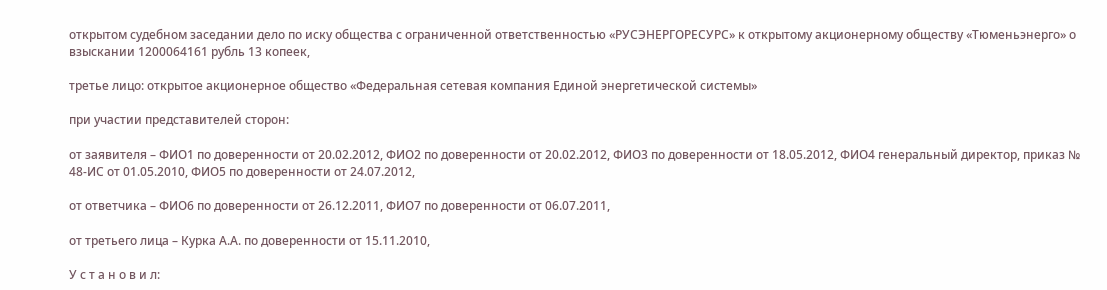открытом судебном заседании дело по иску общества с ограниченной ответственностью «РУСЭНЕРГОРЕСУРС» к открытому акционерному обществу «Тюменьэнерго» о взыскании 1200064161 рубль 13 копеек,

третье лицо: открытое акционерное общество «Федеральная сетевая компания Единой энергетической системы»

при участии представителей сторон:

от заявителя – ФИО1 по доверенности от 20.02.2012, ФИО2 по доверенности от 20.02.2012, ФИО3 по доверенности от 18.05.2012, ФИО4 генеральный директор, приказ № 48-ИС от 01.05.2010, ФИО5 по доверенности от 24.07.2012,

от ответчика – ФИО6 по доверенности от 26.12.2011, ФИО7 по доверенности от 06.07.2011,

от третьего лица – Курка А.А. по доверенности от 15.11.2010,

У с т а н о в и л: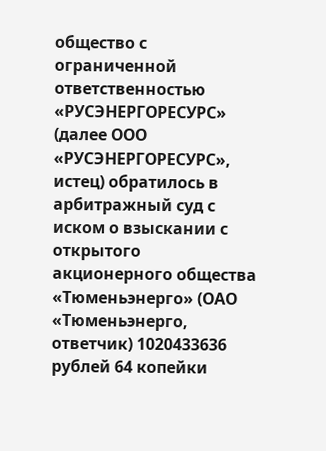общество с ограниченной ответственностью «РУСЭНЕРГОРЕСУРС» (далее ООО «РУСЭНЕРГОРЕСУРС», истец) обратилось в арбитражный суд с иском о взыскании с открытого акционерного общества «Тюменьэнерго» (ОАО «Тюменьэнерго, ответчик) 1020433636 рублей 64 копейки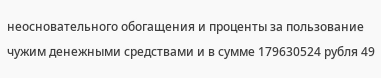неосновательного обогащения и проценты за пользование чужим денежными средствами и в сумме 179630524 рубля 49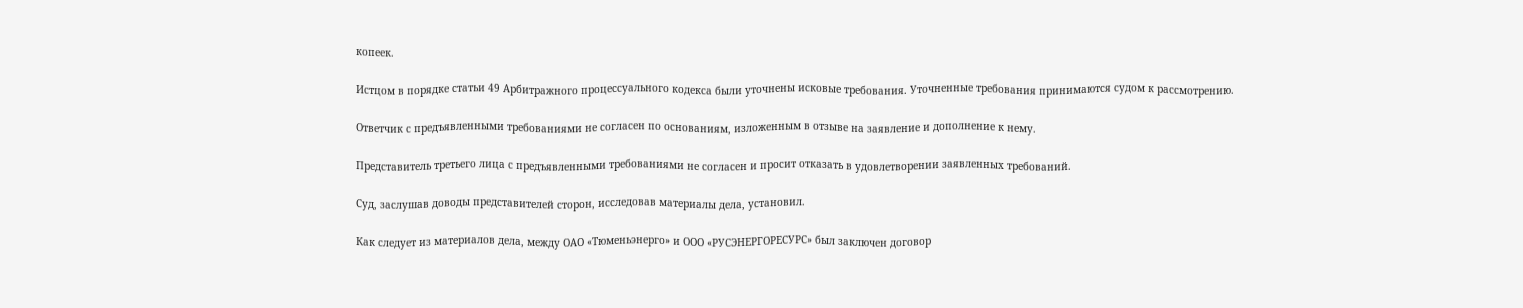копеек.

Истцом в порядке статьи 49 Арбитражного процессуального кодекса были уточнены исковые требования. Уточненные требования принимаются судом к рассмотрению.

Ответчик с предъявленными требованиями не согласен по основаниям, изложенным в отзыве на заявление и дополнение к нему.

Представитель третьего лица с предъявленными требованиями не согласен и просит отказать в удовлетворении заявленных требований.

Суд, заслушав доводы представителей сторон, исследовав материалы дела, установил.

Как следует из материалов дела, между ОАО «Тюменьэнерго» и ООО «РУСЭНЕРГОРЕСУРС» был заключен договор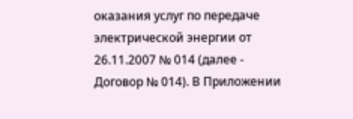оказания услуг по передаче электрической энергии от 26.11.2007 № 014 (далее - Договор № 014). В Приложении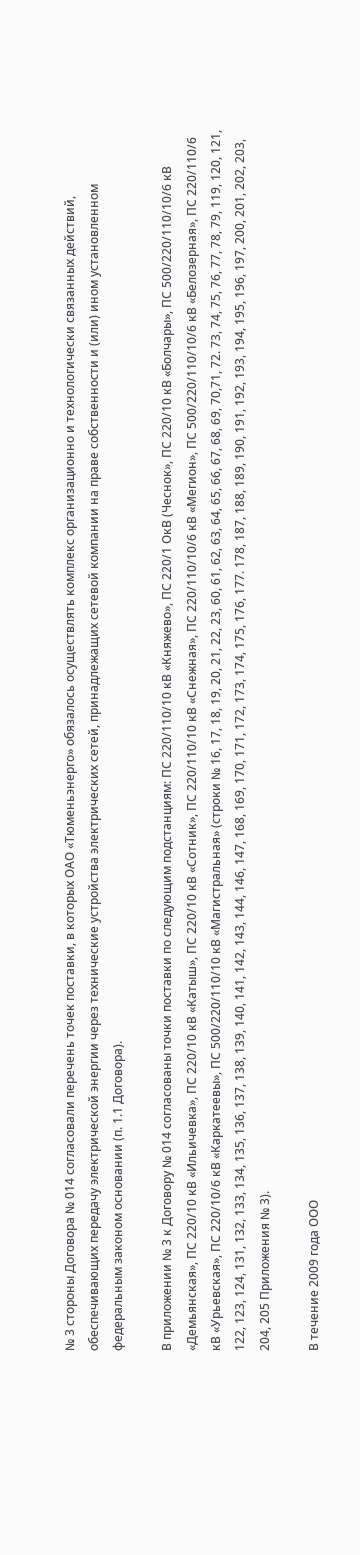№ 3 стороны Договора № 014 согласовали перечень точек поставки, в которых ОАО «Тюменьэнерго» обязалось осуществлять комплекс организационно и технологически связанных действий, обеспечивающих передачу электрической энергии через технические устройства электрических сетей, принадлежащих сетевой компании на праве собственности и (или) ином установленном федеральным законом основании (п. 1.1 Договора).

В приложении № 3 к Договору № 014 согласованы точки поставки по следующим подстанциям: ПС 220/110/10 кВ «Княжево», ПС 220/1 ОкВ (Чеснок», ПС 220/10 кВ «Болчары», ПС 500/220/110/10/6 кВ «Демьянская», ПС 220/10 кВ «Ильичевка», ПС 220/10 кВ «Катыш», ПС 220/10 кВ «Сотник», ПС 220/110/10 кВ «Снежная», ПС 220/110/10/6 кВ «Мегион», ПС 500/220/110/10/6 кВ «Белозерная», ПС 220/110/6 кВ «Урьевская», ПС 220/10/6 кВ «Каркатеевы», ПС 500/220/110/10 кВ «Магистральная» (строки № 16, 17, 18, 19, 20, 21, 22, 23, 60, 61, 62, 63, 64, 65, 66, 67, 68, 69, 70,71, 72. 73, 74, 75, 76, 77, 78, 79, 119, 120, 121, 122, 123, 124, 131, 132, 133, 134, 135, 136, 137, 138, 139, 140, 141, 142, 143, 144, 146, 147, 168, 169, 170, 171, 172, 173, 174, 175, 176, 177. 178, 187, 188, 189, 190, 191, 192, 193, 194, 195, 196, 197, 200, 201, 202, 203, 204, 205 Приложения № 3).

В течение 2009 года ООО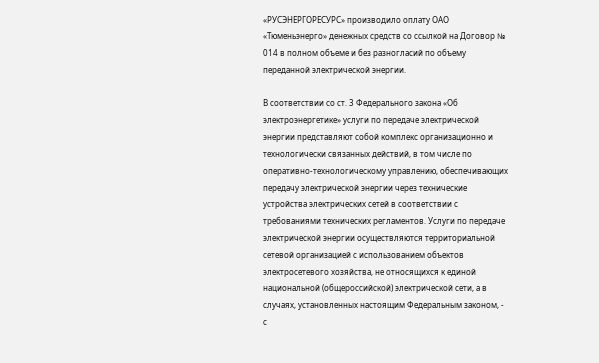«РУСЭНЕРГОРЕСУРС» производило оплату ОАО «Тюменьэнерго» денежных средств со ссылкой на Договор № 014 в полном объеме и без разногласий по объему переданной электрической энергии.

В соответствии со ст. 3 Федерального закона «Об электроэнергетике» услуги по передаче электрической энергии представляют собой комплекс организационно и технологически связанных действий, в том числе по оперативно-технологическому управлению, обеспечивающих передачу электрической энергии через технические устройства электрических сетей в соответствии с требованиями технических регламентов. Услуги по передаче электрической энергии осуществляются территориальной сетевой организацией с использованием объектов электросетевого хозяйства, не относящихся к единой национальной (общероссийской) электрической сети, а в случаях, установленных настоящим Федеральным законом, - с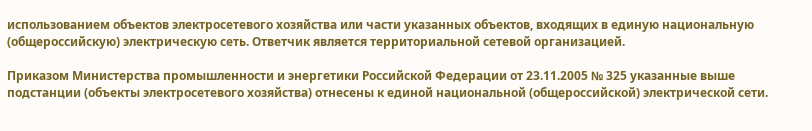использованием объектов электросетевого хозяйства или части указанных объектов, входящих в единую национальную (общероссийскую) электрическую сеть. Ответчик является территориальной сетевой организацией.

Приказом Министерства промышленности и энергетики Российской Федерации от 23.11.2005 № 325 указанные выше подстанции (объекты электросетевого хозяйства) отнесены к единой национальной (общероссийской) электрической сети.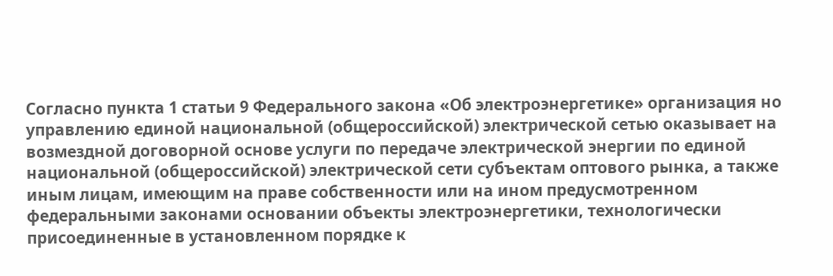Согласно пункта 1 статьи 9 Федерального закона «Об электроэнергетике» организация но управлению единой национальной (общероссийской) электрической сетью оказывает на возмездной договорной основе услуги по передаче электрической энергии по единой национальной (общероссийской) электрической сети субъектам оптового рынка, а также иным лицам, имеющим на праве собственности или на ином предусмотренном федеральными законами основании объекты электроэнергетики, технологически присоединенные в установленном порядке к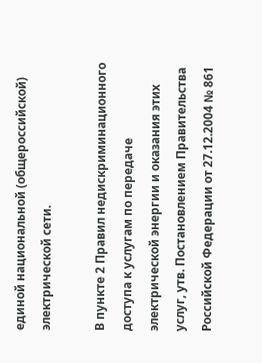единой национальной (общероссийской) электрической сети.

В пункте 2 Правил недискриминационного доступа к услугам по передаче электрической энергии и оказания этих услуг, утв. Постановлением Правительства Российской Федерации от 27.12.2004 № 861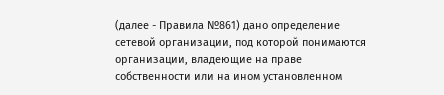(далее - Правила №861) дано определение сетевой организации, под которой понимаются организации, владеющие на праве собственности или на ином установленном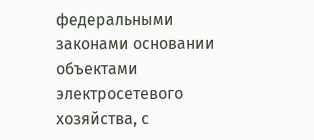федеральными законами основании объектами электросетевого хозяйства, с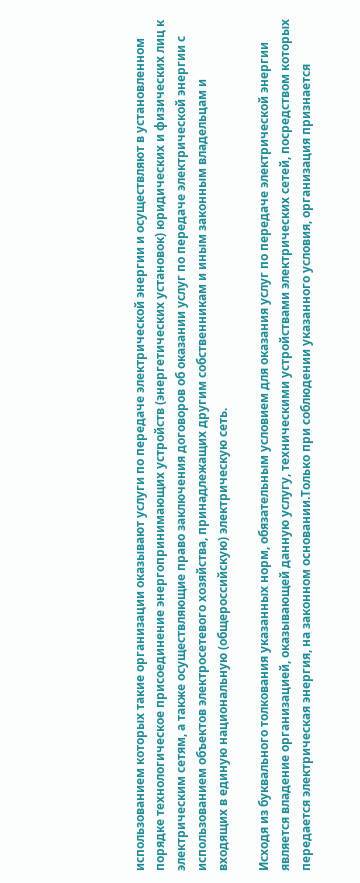использованием которых такие организации оказывают услуги по передаче электрической энергии и осуществляют в установленном порядке технологическое присоединение энергопринимающих устройств (энергетических установок) юридических и физических лиц к электрическим сетям, а также осуществляющие право заключения договоров об оказании услуг по передаче электрической энергии с использованием объектов электросетевого хозяйства, принадлежащих другим собственникам и иным законным владельцам и входящих в единую национальную (общероссийскую) электрическую сеть.

Исходя из буквального толкования указанных норм, обязательным условием для оказания услуг по передаче электрической энергии является владение организацией, оказывающей данную услугу, техническими устройствами электрических сетей, посредством которых передается электрическая энергия, на законном основании.Только при соблюдении указанного условия, организация признается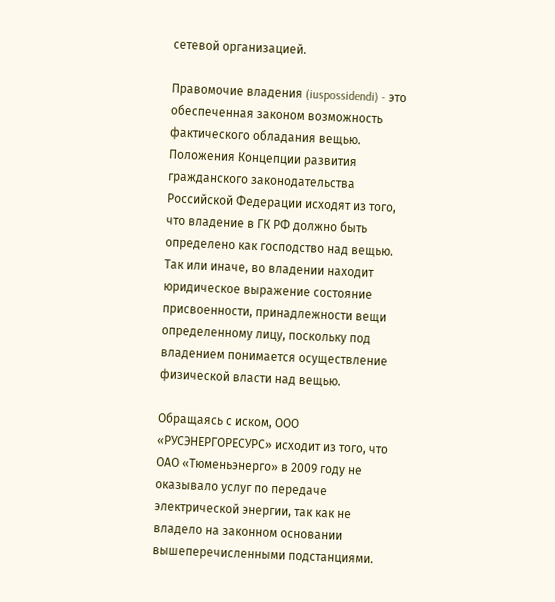сетевой организацией.

Правомочие владения (iuspossidendi) - это обеспеченная законом возможность фактического обладания вещью. Положения Концепции развития гражданского законодательства Российской Федерации исходят из того, что владение в ГК РФ должно быть определено как господство над вещью. Так или иначе, во владении находит юридическое выражение состояние присвоенности, принадлежности вещи определенному лицу, поскольку под владением понимается осуществление физической власти над вещью.

Обращаясь с иском, ООО «РУСЭНЕРГОРЕСУРС» исходит из того, что ОАО «Тюменьэнерго» в 2009 году не оказывало услуг по передаче электрической энергии, так как не владело на законном основании вышеперечисленными подстанциями.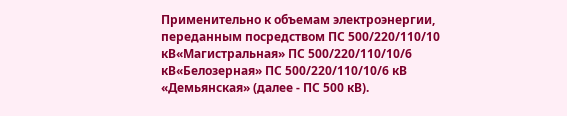Применительно к объемам электроэнергии, переданным посредством ПС 500/220/110/10 кВ«Магистральная» ПС 500/220/110/10/6 кВ«Белозерная» ПС 500/220/110/10/6 кВ «Демьянская» (далее - ПС 500 кВ).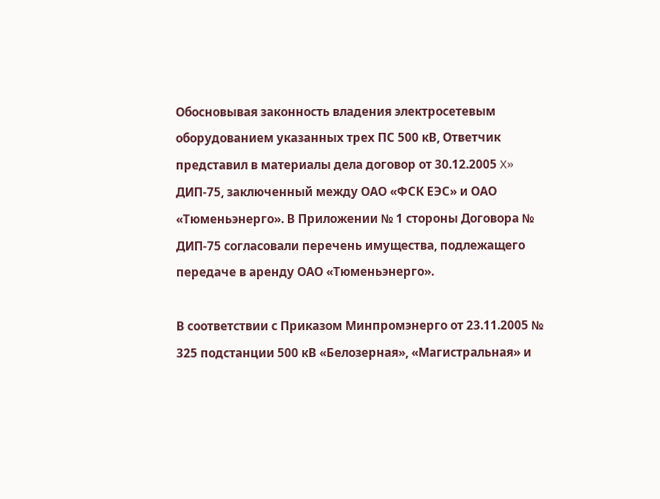Обосновывая законность владения электросетевым оборудованием указанных трех ПС 500 кВ, Ответчик представил в материалы дела договор от 30.12.2005 X» ДИП-75, заключенный между ОАО «ФСК ЕЭС» и ОАО «Тюменьэнерго». В Приложении № 1 стороны Договора № ДИП-75 согласовали перечень имущества, подлежащего передаче в аренду ОАО «Тюменьэнерго».

В соответствии с Приказом Минпромэнерго от 23.11.2005 № 325 подстанции 500 кВ «Белозерная», «Магистральная» и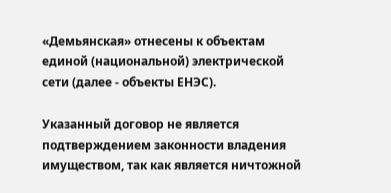«Демьянская» отнесены к объектам единой (национальной) электрической сети (далее - объекты ЕНЭС).

Указанный договор не является подтверждением законности владения имуществом, так как является ничтожной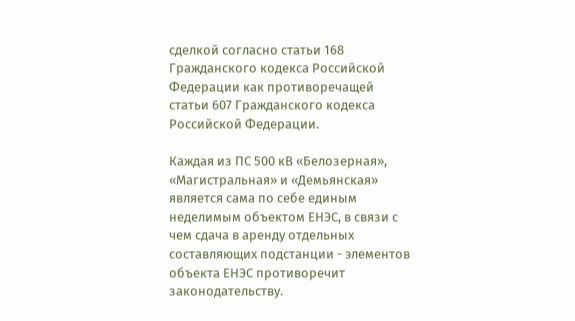сделкой согласно статьи 168 Гражданского кодекса Российской Федерации как противоречащей статьи 607 Гражданского кодекса Российской Федерации.

Каждая из ПС 500 кВ «Белозерная», «Магистральная» и «Демьянская» является сама по себе единым неделимым объектом ЕНЭС, в связи с чем сдача в аренду отдельных составляющих подстанции - элементов объекта ЕНЭС противоречит законодательству.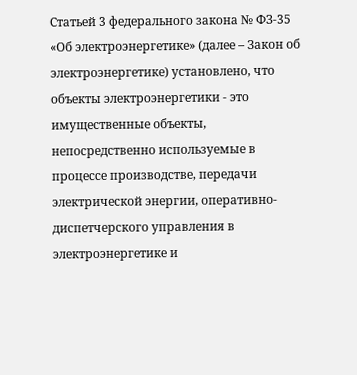Статьей 3 федерального закона № ФЗ-35 «Об электроэнергетике» (далее – Закон об электроэнергетике) установлено, что объекты электроэнергетики - это имущественные объекты, непосредственно используемые в процессе производстве, передачи электрической энергии, оперативно-диспетчерского управления в электроэнергетике и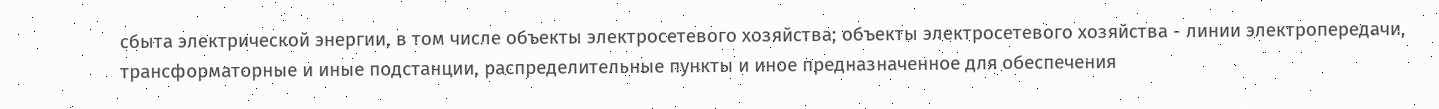сбыта электрической энергии, в том числе объекты электросетевого хозяйства; объекты электросетевого хозяйства - линии электропередачи, трансформаторные и иные подстанции, распределительные пункты и иное предназначенное для обеспечения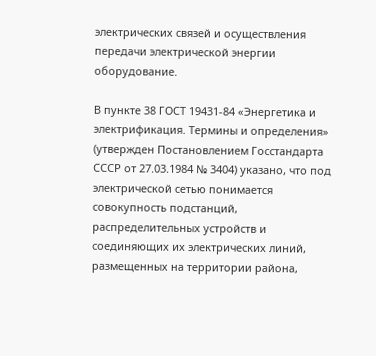электрических связей и осуществления передачи электрической энергии оборудование.

В пункте 38 ГОСТ 19431-84 «Энергетика и электрификация. Термины и определения» (утвержден Постановлением Госстандарта СССР от 27.03.1984 № 3404) указано, что под электрической сетью понимается совокупность подстанций, распределительных устройств и соединяющих их электрических линий, размещенных на территории района,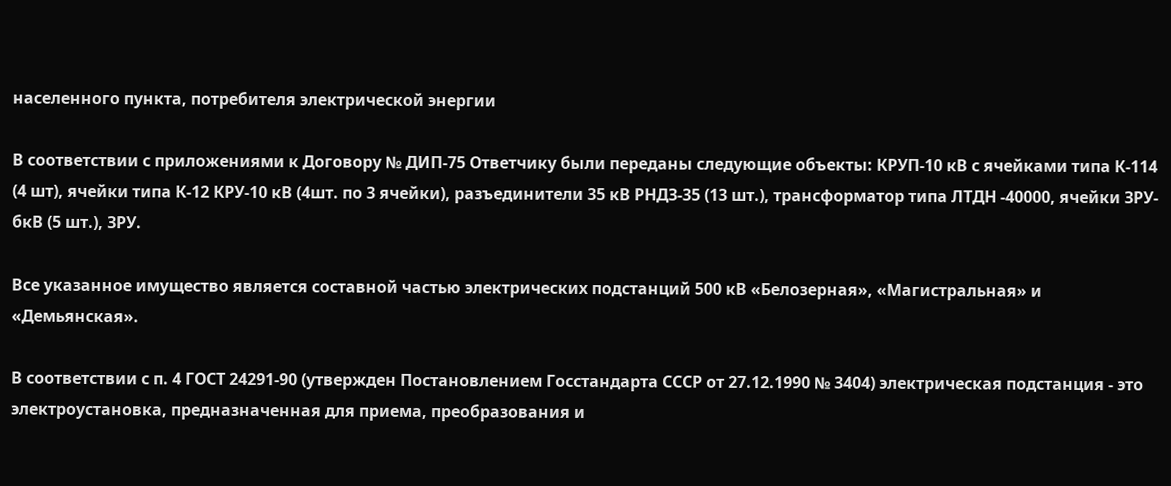населенного пункта, потребителя электрической энергии

В соответствии с приложениями к Договору № ДИП-75 Ответчику были переданы следующие объекты: КРУП-10 кВ с ячейками типа К-114 (4 шт), ячейки типа К-12 КРУ-10 кВ (4шт. по 3 ячейки), разъединители 35 кВ РНДЗ-35 (13 шт.), трансформатор типа ЛТДН -40000, ячейки ЗРУ-бкВ (5 шт.), ЗРУ.

Все указанное имущество является составной частью электрических подстанций 500 кВ «Белозерная», «Магистральная» и «Демьянская».

В соответствии с п. 4 ГОСТ 24291-90 (утвержден Постановлением Госстандарта СССР от 27.12.1990 № 3404) электрическая подстанция - это электроустановка, предназначенная для приема, преобразования и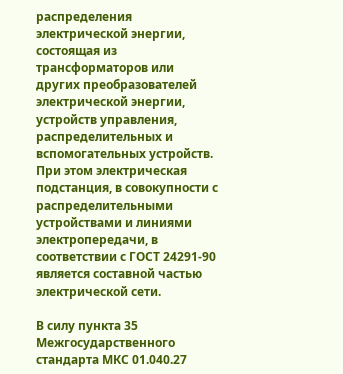распределения электрической энергии, состоящая из трансформаторов или других преобразователей электрической энергии, устройств управления, распределительных и вспомогательных устройств. При этом электрическая подстанция, в совокупности с распределительными устройствами и линиями электропередачи, в соответствии с ГОСТ 24291-90 является составной частью электрической сети.

В силу пункта 35 Межгосударственного стандарта МКС 01.040.27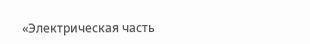«Электрическая часть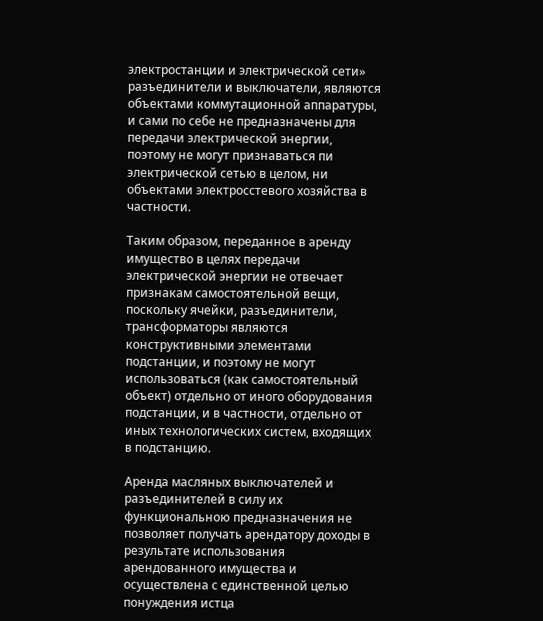электростанции и электрической сети» разъединители и выключатели, являются объектами коммутационной аппаратуры, и сами по себе не предназначены для передачи электрической энергии, поэтому не могут признаваться пи электрической сетью в целом, ни объектами электросстевого хозяйства в частности.

Таким образом, переданное в аренду имущество в целях передачи электрической энергии не отвечает признакам самостоятельной вещи, поскольку ячейки, разъединители, трансформаторы являются конструктивными элементами подстанции, и поэтому не могут использоваться (как самостоятельный объект) отдельно от иного оборудования подстанции, и в частности, отдельно от иных технологических систем, входящих в подстанцию.

Аренда масляных выключателей и разъединителей в силу их функциональною предназначения не позволяет получать арендатору доходы в результате использования арендованного имущества и осуществлена с единственной целью понуждения истца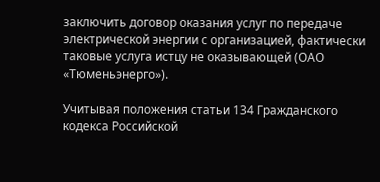заключить договор оказания услуг по передаче электрической энергии с организацией, фактически таковые услуга истцу не оказывающей (ОАО «Тюменьэнерго»).

Учитывая положения статьи 134 Гражданского кодекса Российской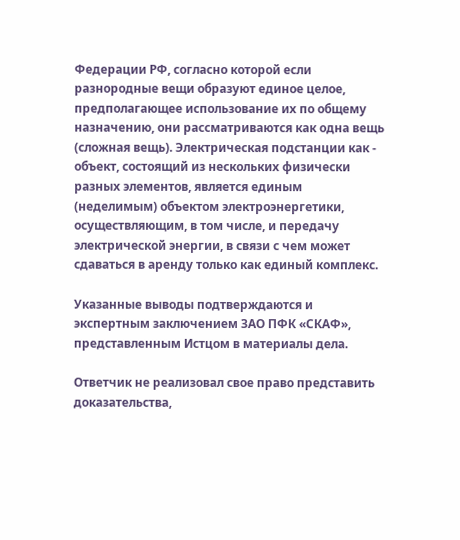Федерации РФ, согласно которой если разнородные вещи образуют единое целое, предполагающее использование их по общему назначению, они рассматриваются как одна вещь (сложная вещь). Электрическая подстанции как - объект, состоящий из нескольких физически разных элементов, является единым (неделимым) объектом электроэнергетики, осуществляющим, в том числе, и передачу электрической энергии, в связи с чем может сдаваться в аренду только как единый комплекс.

Указанные выводы подтверждаются и экспертным заключением ЗАО ПФК «СКАФ», представленным Истцом в материалы дела.

Ответчик не реализовал свое право представить доказательства,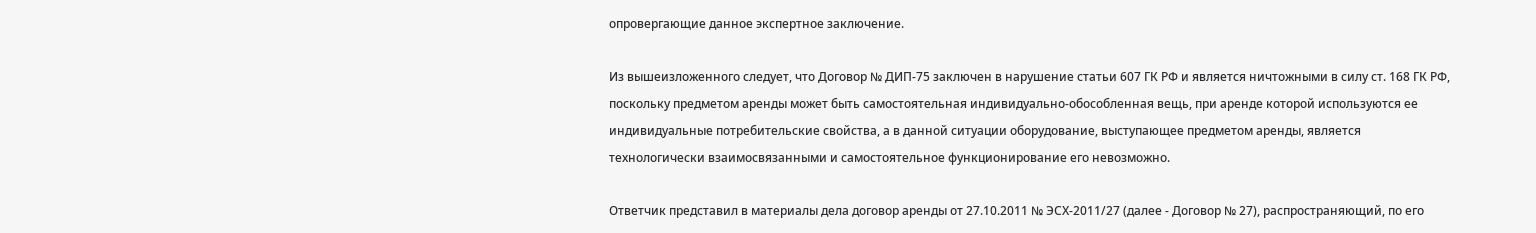опровергающие данное экспертное заключение.

Из вышеизложенного следует, что Договор № ДИП-75 заключен в нарушение статьи 607 ГК РФ и является ничтожными в силу ст. 168 ГК РФ, поскольку предметом аренды может быть самостоятельная индивидуально-обособленная вещь, при аренде которой используются ее индивидуальные потребительские свойства, а в данной ситуации оборудование, выступающее предметом аренды, является технологически взаимосвязанными и самостоятельное функционирование его невозможно.

Ответчик представил в материалы дела договор аренды от 27.10.2011 № ЭСХ-2011/27 (далее - Договор № 27), распространяющий, по его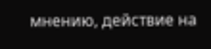мнению, действие на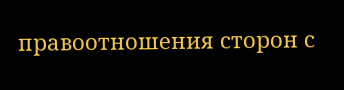правоотношения сторон с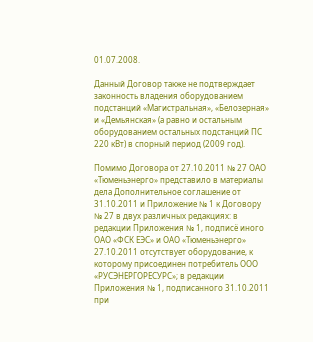01.07.2008.

Данный Договор также не подтверждает законность владения оборудованием подстанций «Магистральная», «Белозерная» и «Демьянская» (а равно и остальным оборудованием остальных подстанций ПС 220 кВт) в спорный период (2009 год).

Помимо Договора от 27.10.2011 № 27 ОАО «Тюменьэнерго» представило в материалы дела Дополнительное соглашение от 31.10.2011 и Приложение № 1 к Договору № 27 в двух различных редакциях: в редакции Приложения № 1, подписё иного ОАО «ФСК ЕЭС» и ОАО «Тюменьэнерго» 27.10.2011 отсутствует оборудование, к которому присоединен потребитель ООО «РУСЭНЕРГОРЕСУРС»; в редакции Приложения № 1, подписанного 31.10.2011 при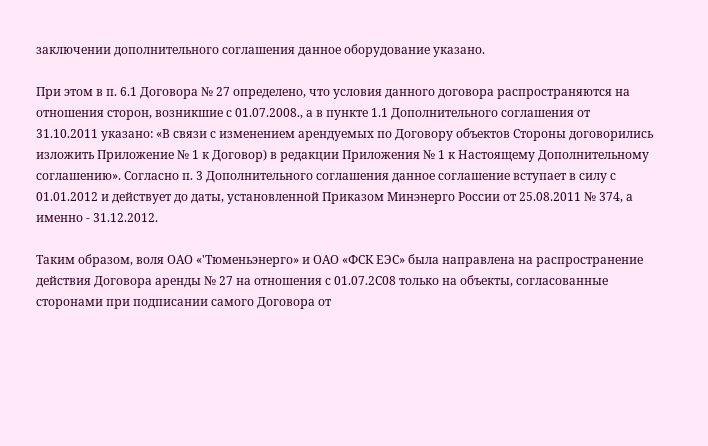заключении дополнительного соглашения данное оборудование указано.

При этом в п. 6.1 Договора № 27 определено, что условия данного договора распространяются на отношения сторон, возникшие с 01.07.2008., а в пункте 1.1 Дополнительного соглашения от 31.10.2011 указано: «В связи с изменением арендуемых по Договору объектов Стороны договорились изложить Приложение № 1 к Договор) в редакции Приложения № 1 к Настоящему Дополнительному соглашению». Согласно п. 3 Дополнительного соглашения данное соглашение вступает в силу с 01.01.2012 и действует до даты, установленной Приказом Минэнерго России от 25.08.2011 № 374, а именно - 31.12.2012.

Таким образом, воля ОАО «'Тюменьэнерго» и ОАО «ФСК ЕЭС» была направлена на распространение действия Договора аренды № 27 на отношения с 01.07.2С08 только на объекты, согласованные сторонами при подписании самого Договора от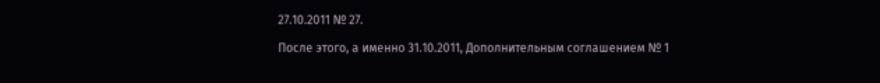27.10.2011 № 27.

После этого, а именно 31.10.2011, Дополнительным соглашением № 1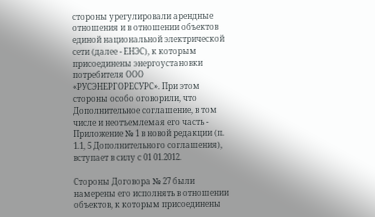стороны урегулировали арендные отношения и в отношении объектов единой национальной электрической сети (далее - ЕНЭС), к которым присоединены энергоустановки потребителя ООО «РУСЭНЕРГОРЕСУРС». При этом стороны особо оговорили, что Дополнительное соглашение, в том числе и неотъемлемая его часть - Приложение № 1 в новой редакции (п. 1.1, 5 Дополнительного соглашения), вступает в силу с 01 01.2012.

Стороны Договора № 27 были намерены его исполнять в отношении объектов, к которым присоединены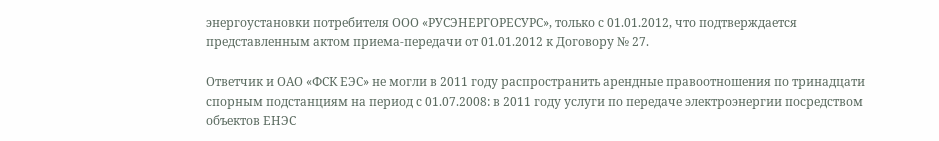энергоустановки потребителя ООО «РУСЭНЕРГОРЕСУРС», только с 01.01.2012, что подтверждается представленным актом приема-передачи от 01.01.2012 к Договору № 27.

Ответчик и ОАО «ФСК ЕЭС» не могли в 2011 году распространить арендные правоотношения по тринадцати спорным подстанциям на период с 01.07.2008: в 2011 году услуги по передаче электроэнергии посредством объектов ЕНЭС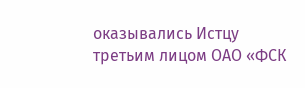оказывались Истцу третьим лицом ОАО «ФСК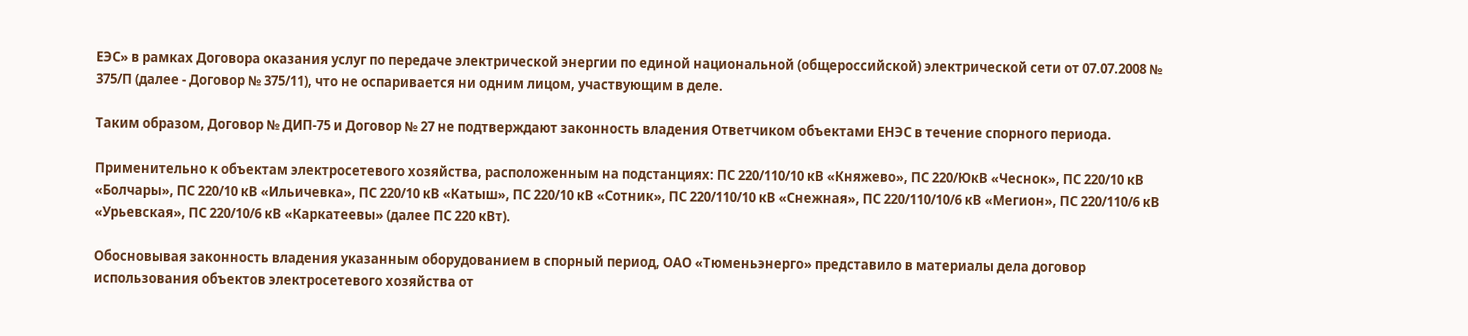ЕЭС» в рамках Договора оказания услуг по передаче электрической энергии по единой национальной (общероссийской) электрической сети от 07.07.2008 № 375/П (далее - Договор № 375/11), что не оспаривается ни одним лицом, участвующим в деле.

Таким образом, Договор № ДИП-75 и Договор № 27 не подтверждают законность владения Ответчиком объектами ЕНЭС в течение спорного периода.

Применительно к объектам электросетевого хозяйства, расположенным на подстанциях: ПС 220/110/10 кВ «Княжево», ПС 220/ЮкВ «Чеснок», ПС 220/10 кВ «Болчары», ПС 220/10 кВ «Ильичевка», ПС 220/10 кВ «Катыш», ПС 220/10 кВ «Сотник», ПС 220/110/10 кВ «Снежная», ПС 220/110/10/6 кВ «Мегион», ПС 220/110/6 кВ «Урьевская», ПС 220/10/6 кВ «Каркатеевы» (далее ПС 220 кВт).

Обосновывая законность владения указанным оборудованием в спорный период, ОАО «Тюменьэнерго» представило в материалы дела договор использования объектов электросетевого хозяйства от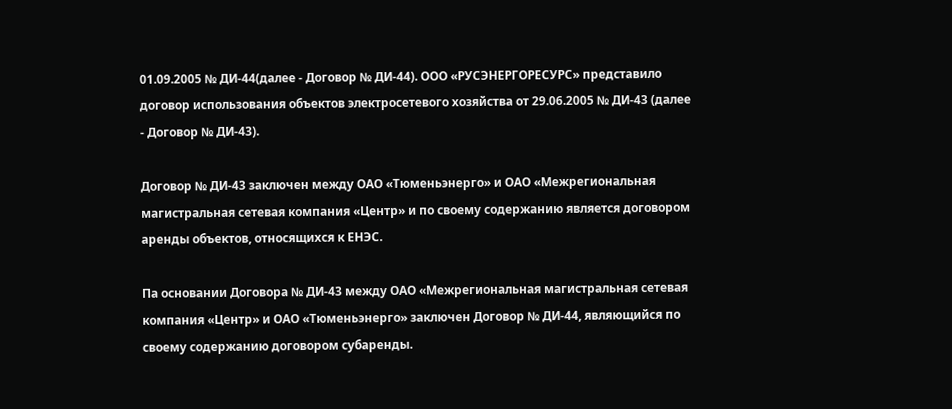01.09.2005 № ДИ-44(далее - Договор № ДИ-44). ООО «РУСЭНЕРГОРЕСУРС» представило договор использования объектов электросетевого хозяйства от 29.06.2005 № ДИ-43 (далее - Договор № ДИ-43).

Договор № ДИ-43 заключен между ОАО «Тюменьэнерго» и ОАО «Межрегиональная магистральная сетевая компания «Центр» и по своему содержанию является договором аренды объектов, относящихся к ЕНЭС.

Па основании Договора № ДИ-43 между ОАО «Межрегиональная магистральная сетевая компания «Центр» и ОАО «Тюменьэнерго» заключен Договор № ДИ-44, являющийся по своему содержанию договором субаренды.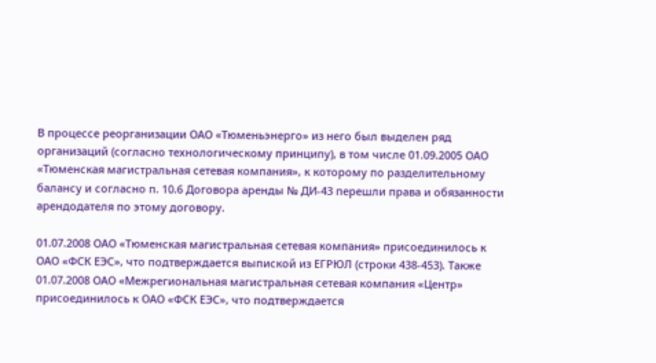В процессе реорганизации ОАО «Тюменьэнерго» из него был выделен ряд организаций (согласно технологическому принципу), в том числе 01.09.2005 ОАО «Тюменская магистральная сетевая компания», к которому по разделительному балансу и согласно п. 10.6 Договора аренды № ДИ-43 перешли права и обязанности арендодателя по этому договору.

01.07.2008 ОАО «Тюменская магистральная сетевая компания» присоединилось к ОАО «ФСК ЕЭС», что подтверждается выпиской из ЕГРЮЛ (строки 438-453). Также 01.07.2008 ОАО «Межрегиональная магистральная сетевая компания «Центр» присоединилось к ОАО «ФСК ЕЭС», что подтверждается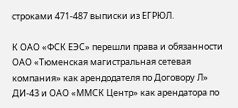строками 471-487 выписки из ЕГРЮЛ.

К ОАО «ФСК ЕЭС» перешли права и обязанности ОАО «Тюменская магистральная сетевая компания» как арендодателя по Договору Л» ДИ-43 и ОАО «ММСК Центр» как арендатора по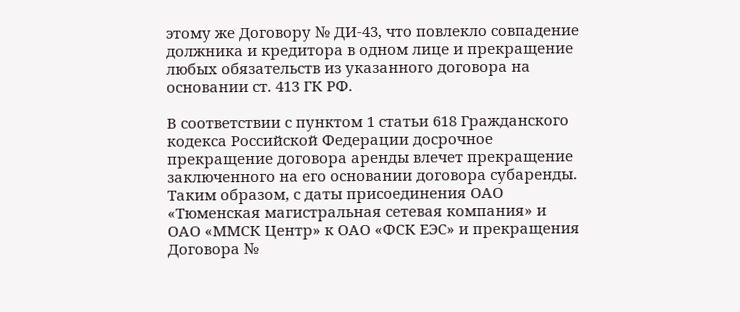этому же Договору № ДИ-43, что повлекло совпадение должника и кредитора в одном лице и прекращение любых обязательств из указанного договора на основании ст. 413 ГК РФ.

В соответствии с пунктом 1 статьи 618 Гражданского кодекса Российской Федерации досрочное прекращение договора аренды влечет прекращение заключенного на его основании договора субаренды. Таким образом, с даты присоединения ОАО «Тюменская магистральная сетевая компания» и ОАО «ММСК Центр» к ОАО «ФСК ЕЭС» и прекращения Договора №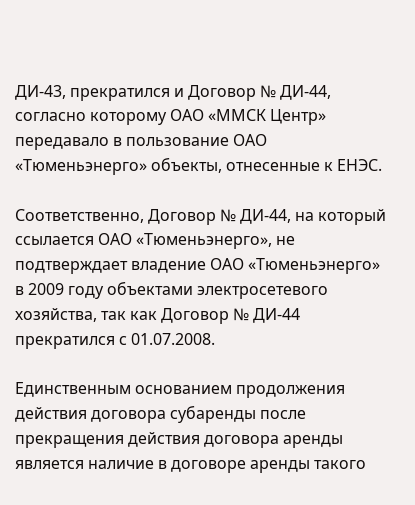ДИ-43, прекратился и Договор № ДИ-44, согласно которому ОАО «ММСК Центр» передавало в пользование ОАО «Тюменьэнерго» объекты, отнесенные к ЕНЭС.

Соответственно, Договор № ДИ-44, на который ссылается ОАО «Тюменьэнерго», не подтверждает владение ОАО «Тюменьэнерго» в 2009 году объектами электросетевого хозяйства, так как Договор № ДИ-44 прекратился с 01.07.2008.

Единственным основанием продолжения действия договора субаренды после прекращения действия договора аренды является наличие в договоре аренды такого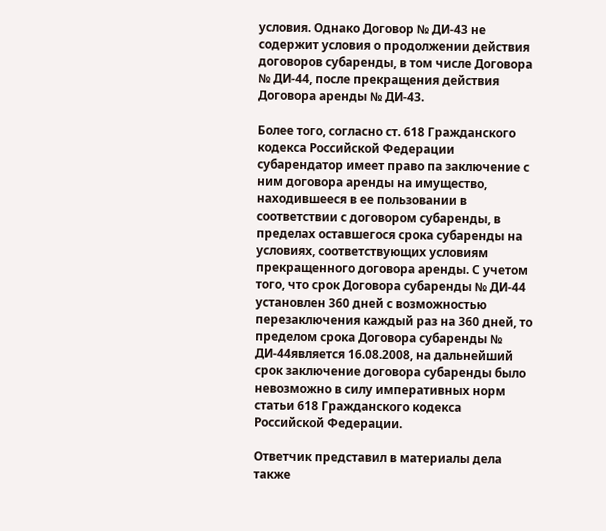условия. Однако Договор № ДИ-43 не содержит условия о продолжении действия договоров субаренды, в том числе Договора № ДИ-44, после прекращения действия Договора аренды № ДИ-43.

Более того, согласно ст. 618 Гражданского кодекса Российской Федерации субарендатор имеет право па заключение с ним договора аренды на имущество, находившееся в ее пользовании в соответствии с договором субаренды, в пределах оставшегося срока субаренды на условиях, соответствующих условиям прекращенного договора аренды. С учетом того, что срок Договора субаренды № ДИ-44 установлен 360 дней с возможностью перезаключения каждый раз на 360 дней, то пределом срока Договора субаренды № ДИ-44является 16.08.2008, на дальнейший срок заключение договора субаренды было невозможно в силу императивных норм статьи 618 Гражданского кодекса Российской Федерации.

Ответчик представил в материалы дела также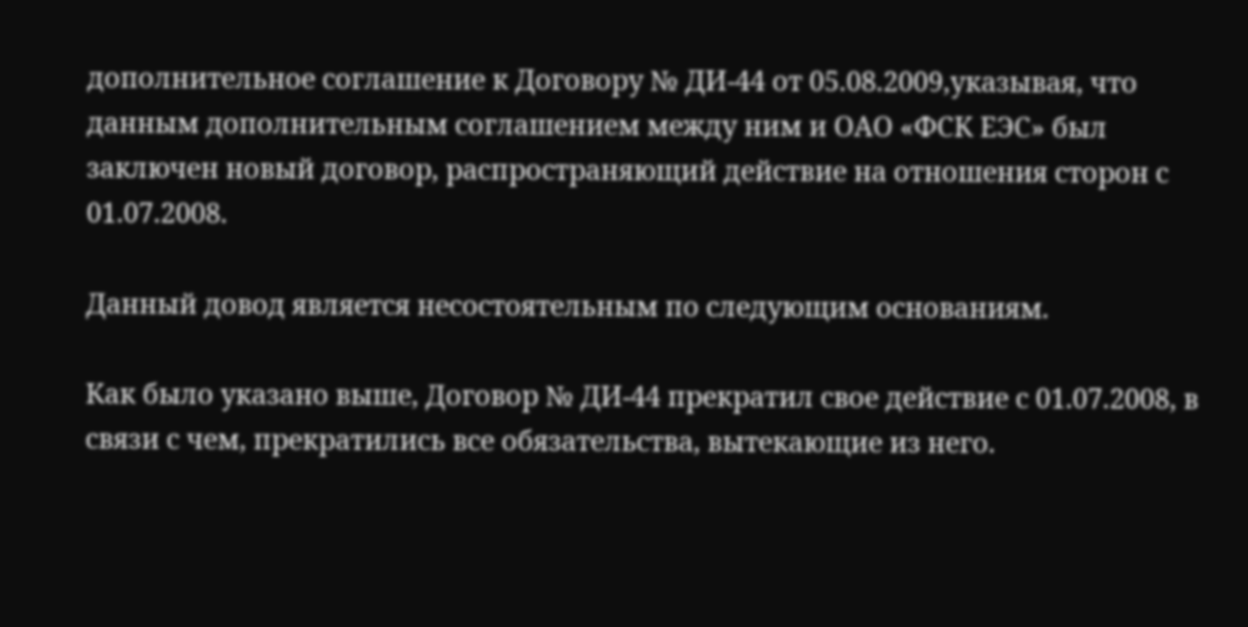дополнительное соглашение к Договору № ДИ-44 от 05.08.2009,указывая, что данным дополнительным соглашением между ним и ОАО «ФСК ЕЭС» был заключен новый договор, распространяющий действие на отношения сторон с 01.07.2008.

Данный довод является несостоятельным по следующим основаниям.

Как было указано выше, Договор № ДИ-44 прекратил свое действие с 01.07.2008, в связи с чем, прекратились все обязательства, вытекающие из него.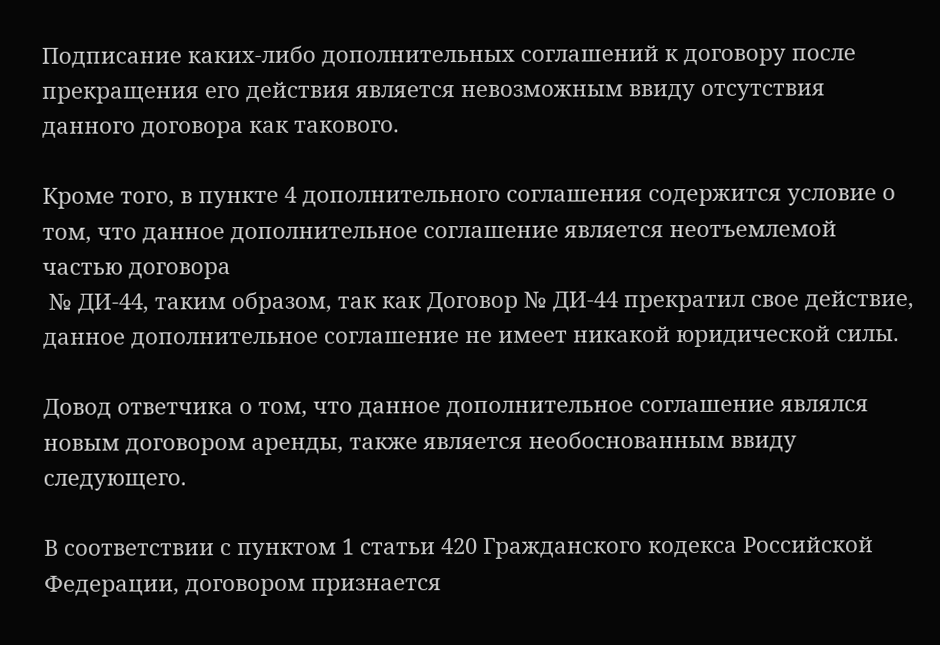Подписание каких-либо дополнительных соглашений к договору после прекращения его действия является невозможным ввиду отсутствия данного договора как такового.

Кроме того, в пункте 4 дополнительного соглашения содержится условие о том, что данное дополнительное соглашение является неотъемлемой частью договора
 № ДИ-44, таким образом, так как Договор № ДИ-44 прекратил свое действие, данное дополнительное соглашение не имеет никакой юридической силы.

Довод ответчика о том, что данное дополнительное соглашение являлся новым договором аренды, также является необоснованным ввиду следующего.

В соответствии с пунктом 1 статьи 420 Гражданского кодекса Российской Федерации, договором признается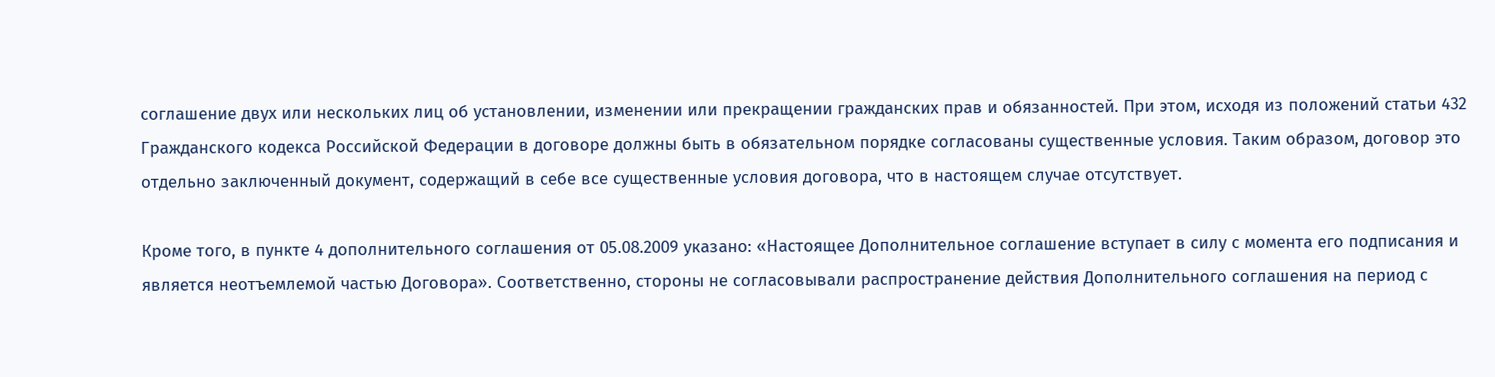соглашение двух или нескольких лиц об установлении, изменении или прекращении гражданских прав и обязанностей. При этом, исходя из положений статьи 432 Гражданского кодекса Российской Федерации в договоре должны быть в обязательном порядке согласованы существенные условия. Таким образом, договор это отдельно заключенный документ, содержащий в себе все существенные условия договора, что в настоящем случае отсутствует.

Кроме того, в пункте 4 дополнительного соглашения от 05.08.2009 указано: «Настоящее Дополнительное соглашение вступает в силу с момента его подписания и является неотъемлемой частью Договора». Соответственно, стороны не согласовывали распространение действия Дополнительного соглашения на период с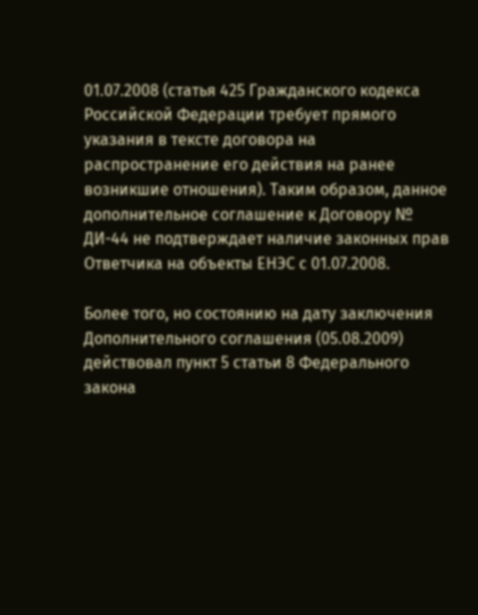01.07.2008 (статья 425 Гражданского кодекса Российской Федерации требует прямого указания в тексте договора на распространение его действия на ранее возникшие отношения). Таким образом, данное дополнительное соглашение к Договору № ДИ-44 не подтверждает наличие законных прав Ответчика на объекты ЕНЭС с 01.07.2008.

Более того, но состоянию на дату заключения Дополнительного соглашения (05.08.2009) действовал пункт 5 статьи 8 Федерального закона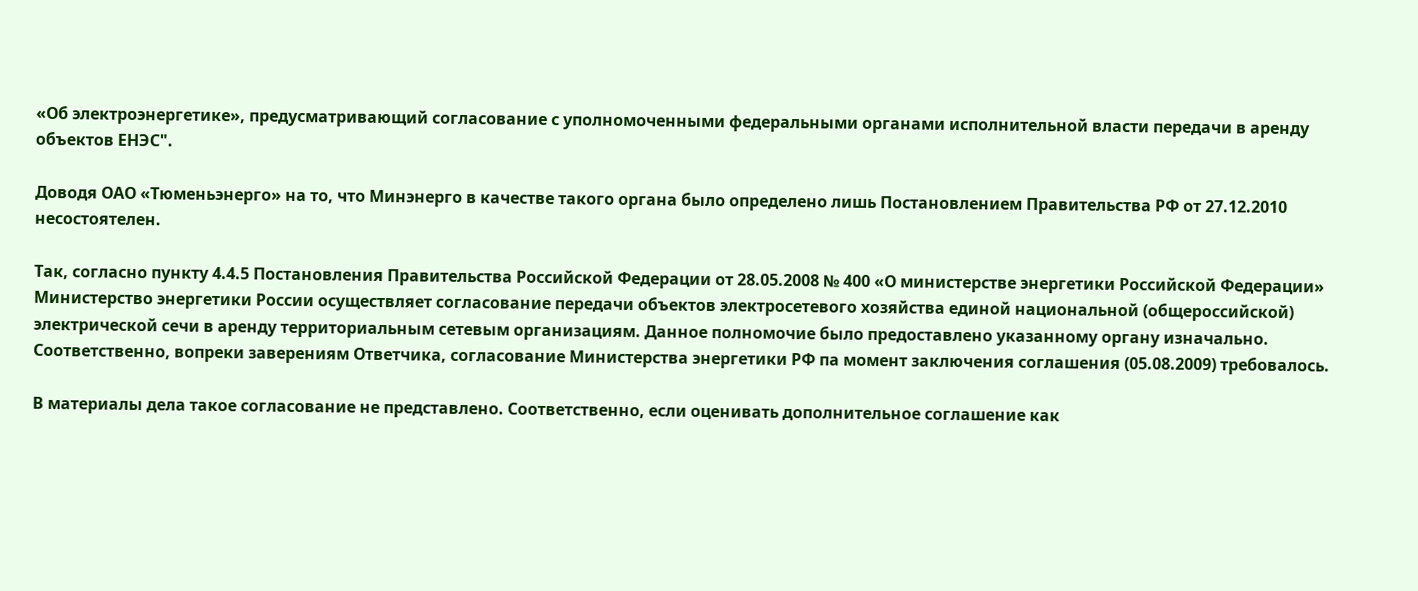«Об электроэнергетике», предусматривающий согласование с уполномоченными федеральными органами исполнительной власти передачи в аренду объектов ЕНЭС".

Доводя ОАО «Тюменьэнерго» на то, что Минэнерго в качестве такого органа было определено лишь Постановлением Правительства РФ от 27.12.2010 несостоятелен.

Так, согласно пункту 4.4.5 Постановления Правительства Российской Федерации от 28.05.2008 № 400 «О министерстве энергетики Российской Федерации» Министерство энергетики России осуществляет согласование передачи объектов электросетевого хозяйства единой национальной (общероссийской) электрической сечи в аренду территориальным сетевым организациям. Данное полномочие было предоставлено указанному органу изначально. Соответственно, вопреки заверениям Ответчика, согласование Министерства энергетики РФ па момент заключения соглашения (05.08.2009) требовалось.

В материалы дела такое согласование не представлено. Соответственно, если оценивать дополнительное соглашение как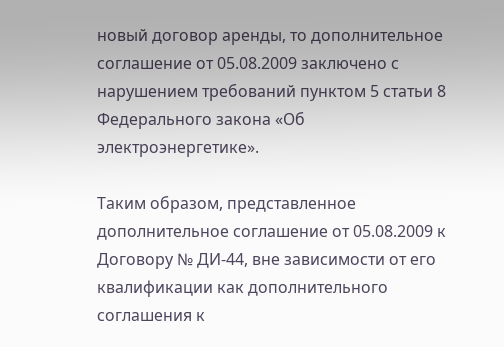новый договор аренды, то дополнительное соглашение от 05.08.2009 заключено с нарушением требований пунктом 5 статьи 8 Федерального закона «Об электроэнергетике».

Таким образом, представленное дополнительное соглашение от 05.08.2009 к Договору № ДИ-44, вне зависимости от его квалификации как дополнительного соглашения к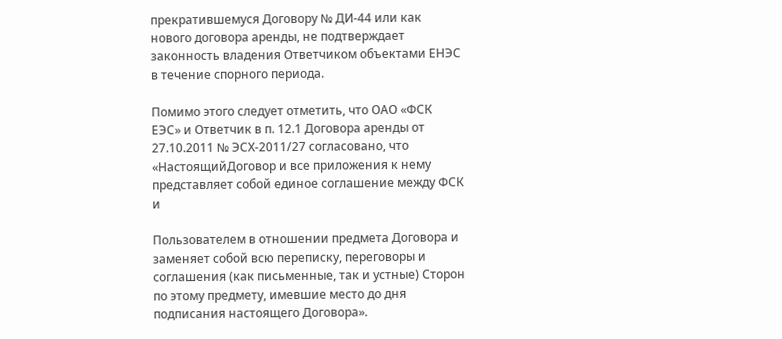прекратившемуся Договору № ДИ-44 или как нового договора аренды, не подтверждает законность владения Ответчиком объектами ЕНЭС в течение спорного периода.

Помимо этого следует отметить, что ОАО «ФСК ЕЭС» и Ответчик в п. 12.1 Договора аренды от 27.10.2011 № ЭСХ-2011/27 согласовано, что «НастоящийДоговор и все приложения к нему представляет собой единое соглашение между ФСК и

Пользователем в отношении предмета Договора и заменяет собой всю переписку, переговоры и соглашения (как письменные, так и устные) Сторон по этому предмету, имевшие место до дня подписания настоящего Договора».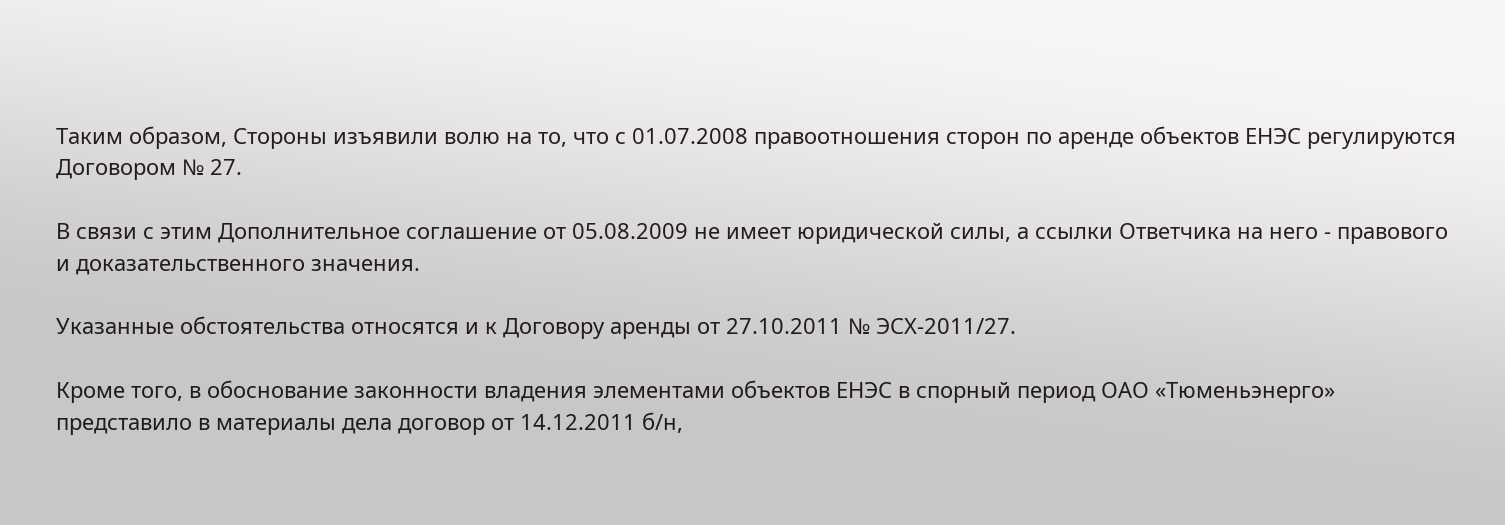Таким образом, Стороны изъявили волю на то, что с 01.07.2008 правоотношения сторон по аренде объектов ЕНЭС регулируются Договором № 27.

В связи с этим Дополнительное соглашение от 05.08.2009 не имеет юридической силы, а ссылки Ответчика на него - правового и доказательственного значения.

Указанные обстоятельства относятся и к Договору аренды от 27.10.2011 № ЭСХ-2011/27.

Кроме того, в обоснование законности владения элементами объектов ЕНЭС в спорный период ОАО «Тюменьэнерго» представило в материалы дела договор от 14.12.2011 б/н,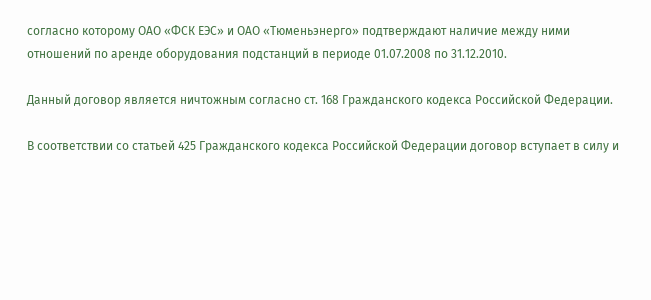согласно которому ОАО «ФСК ЕЭС» и ОАО «Тюменьэнерго» подтверждают наличие между ними отношений по аренде оборудования подстанций в периоде 01.07.2008 по 31.12.2010.

Данный договор является ничтожным согласно ст. 168 Гражданского кодекса Российской Федерации.

В соответствии со статьей 425 Гражданского кодекса Российской Федерации договор вступает в силу и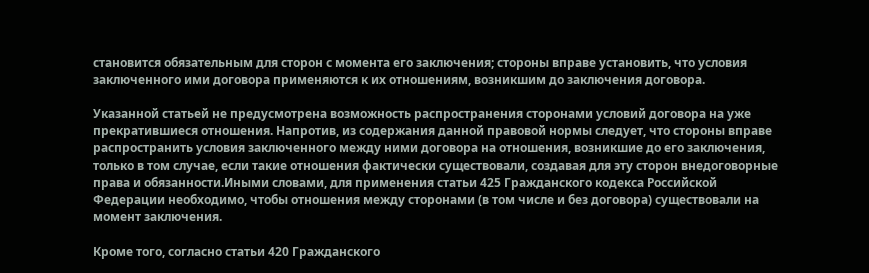становится обязательным для сторон с момента его заключения; стороны вправе установить, что условия заключенного ими договора применяются к их отношениям, возникшим до заключения договора.

Указанной статьей не предусмотрена возможность распространения сторонами условий договора на уже прекратившиеся отношения. Напротив, из содержания данной правовой нормы следует, что стороны вправе распространить условия заключенного между ними договора на отношения, возникшие до его заключения, только в том случае, если такие отношения фактически существовали, создавая для эту сторон внедоговорные права и обязанности.Иными словами, для применения статьи 425 Гражданского кодекса Российской Федерации необходимо, чтобы отношения между сторонами (в том числе и без договора) существовали на момент заключения.

Кроме того, согласно статьи 420 Гражданского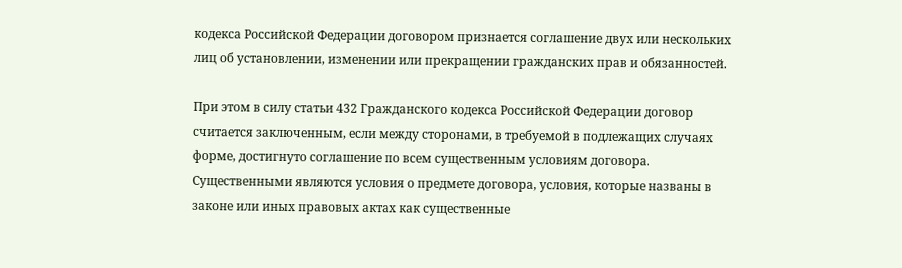кодекса Российской Федерации договором признается соглашение двух или нескольких лиц об установлении, изменении или прекращении гражданских прав и обязанностей.

При этом в силу статьи 432 Гражданского кодекса Российской Федерации договор считается заключенным, если между сторонами, в требуемой в подлежащих случаях форме, достигнуто соглашение по всем существенным условиям договора. Существенными являются условия о предмете договора, условия, которые названы в законе или иных правовых актах как существенные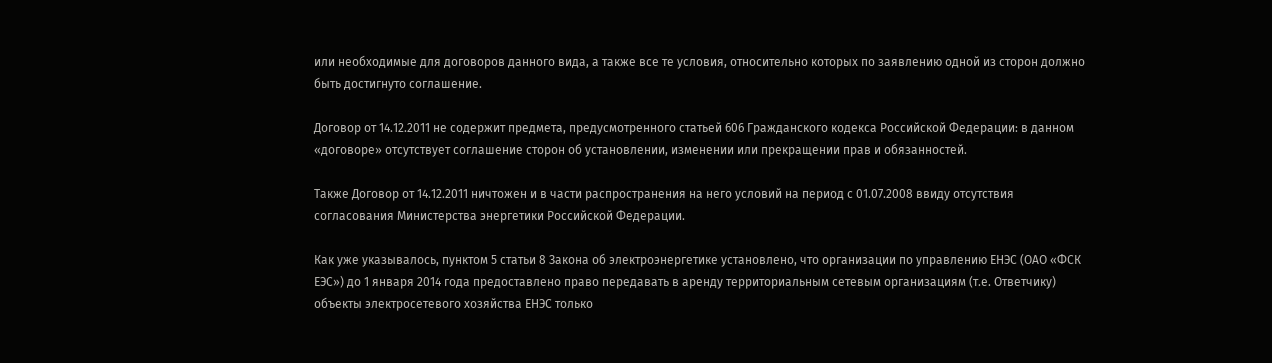или необходимые для договоров данного вида, а также все те условия, относительно которых по заявлению одной из сторон должно быть достигнуто соглашение.

Договор от 14.12.2011 не содержит предмета, предусмотренного статьей 606 Гражданского кодекса Российской Федерации: в данном «договоре» отсутствует соглашение сторон об установлении, изменении или прекращении прав и обязанностей.

Также Договор от 14.12.2011 ничтожен и в части распространения на него условий на период с 01.07.2008 ввиду отсутствия согласования Министерства энергетики Российской Федерации.

Как уже указывалось, пунктом 5 статьи 8 Закона об электроэнергетике установлено, что организации по управлению ЕНЭС (ОАО «ФСК ЕЭС») до 1 января 2014 года предоставлено право передавать в аренду территориальным сетевым организациям (т.е. Ответчику) объекты электросетевого хозяйства ЕНЭС только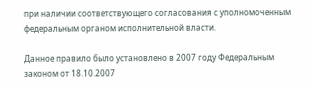при наличии соответствующего согласования с уполномоченным федеральным органом исполнительной власти.

Данное правило было установлено в 2007 году Федеральным законом от 18.10.2007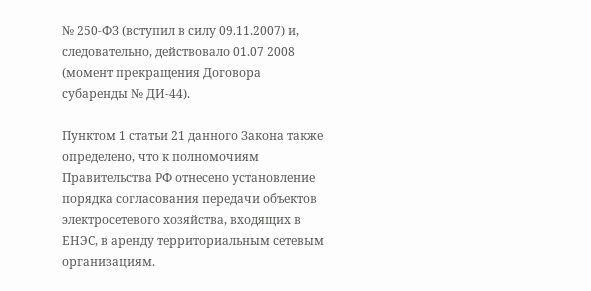№ 250-ФЗ (вступил в силу 09.11.2007) и, следовательно, действовало 01.07 2008 (момент прекращения Договора субаренды № ДИ-44).

Пунктом 1 статьи 21 данного Закона также определено, что к полномочиям Правительства РФ отнесено установление порядка согласования передачи объектов электросетевого хозяйства, входящих в ЕНЭС, в аренду территориальным сетевым организациям.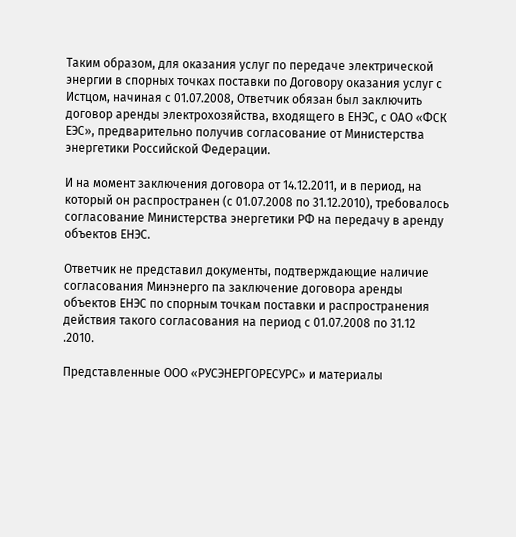Таким образом, для оказания услуг по передаче электрической энергии в спорных точках поставки по Договору оказания услуг с Истцом, начиная с 01.07.2008, Ответчик обязан был заключить договор аренды электрохозяйства, входящего в ЕНЭС, с ОАО «ФСК ЕЭС», предварительно получив согласование от Министерства энергетики Российской Федерации.

И на момент заключения договора от 14.12.2011, и в период, на который он распространен (с 01.07.2008 по 31.12.2010), требовалось согласование Министерства энергетики РФ на передачу в аренду объектов ЕНЭС.

Ответчик не представил документы, подтверждающие наличие согласования Минэнерго па заключение договора аренды объектов ЕНЭС по спорным точкам поставки и распространения действия такого согласования на период с 01.07.2008 по 31.12  .2010.

Представленные ООО «РУСЭНЕРГОРЕСУРС» и материалы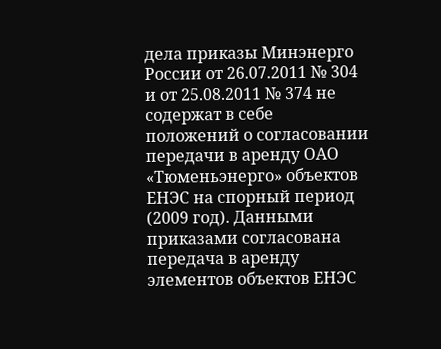дела приказы Минэнерго России от 26.07.2011 № 304 и от 25.08.2011 № 374 не содержат в себе положений о согласовании передачи в аренду ОАО «Тюменьэнерго» объектов ЕНЭС на спорный период (2009 год). Данными приказами согласована передача в аренду элементов объектов ЕНЭС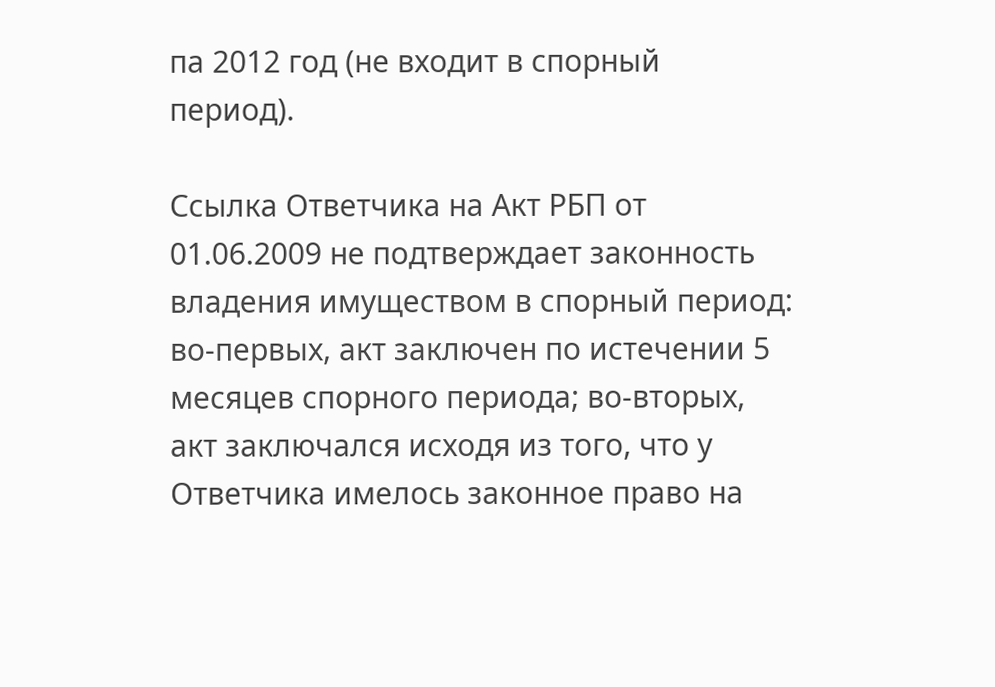па 2012 год (не входит в спорный период).

Ссылка Ответчика на Акт РБП от 01.06.2009 не подтверждает законность владения имуществом в спорный период: во-первых, акт заключен по истечении 5 месяцев спорного периода; во-вторых, акт заключался исходя из того, что у Ответчика имелось законное право на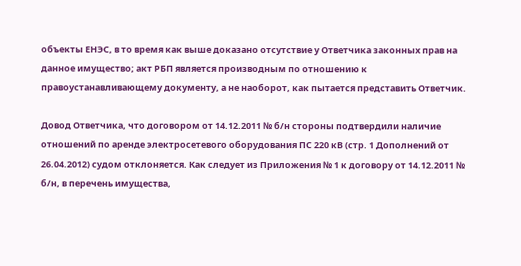объекты ЕНЭС, в то время как выше доказано отсутствие у Ответчика законных прав на данное имущество; акт РБП является производным по отношению к правоустанавливающему документу, а не наоборот, как пытается представить Ответчик.

Довод Ответчика, что договором от 14.12.2011 № б/н стороны подтвердили наличие отношений по аренде электросетевого оборудования ПС 220 кВ (стр. 1 Дополнений от 26.04.2012) судом отклоняется. Как следует из Приложения № 1 к договору от 14.12.2011 № б/н, в перечень имущества,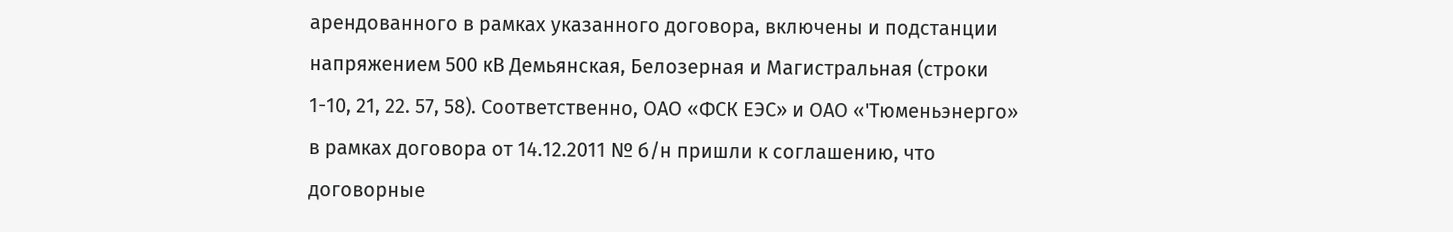арендованного в рамках указанного договора, включены и подстанции напряжением 500 кВ Демьянская, Белозерная и Магистральная (строки 1-10, 21, 22. 57, 58). Соответственно, ОАО «ФСК ЕЭС» и ОАО «'Тюменьэнерго» в рамках договора от 14.12.2011 № б/н пришли к соглашению, что договорные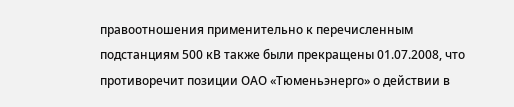правоотношения применительно к перечисленным подстанциям 500 кВ также были прекращены 01.07.2008, что противоречит позиции ОАО «Тюменьэнерго» о действии в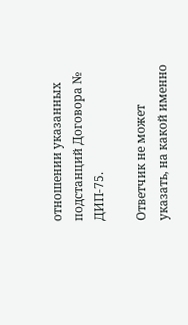отношении указанных подстанций Договора № ДИП-75.

Ответчик не может указать, на какой именно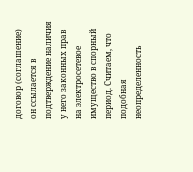договор (соглашение) он ссылается в подтверждение наличия у него законных прав на электросетевое имущество в спорный период. Считаем, что подобная неопределенность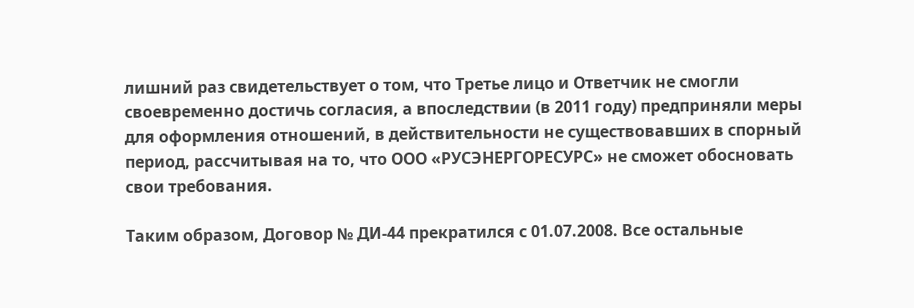лишний раз свидетельствует о том, что Третье лицо и Ответчик не смогли своевременно достичь согласия, а впоследствии (в 2011 году) предприняли меры для оформления отношений, в действительности не существовавших в спорный период, рассчитывая на то, что ООО «РУСЭНЕРГОРЕСУРС» не сможет обосновать свои требования.

Таким образом, Договор № ДИ-44 прекратился с 01.07.2008. Все остальные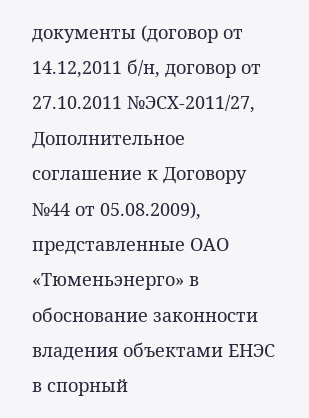документы (договор от 14.12,2011 б/н, договор от 27.10.2011 №ЭСХ-2011/27, Дополнительное соглашение к Договору №44 от 05.08.2009), представленные ОАО «Тюменьэнерго» в обоснование законности владения объектами ЕНЭС в спорный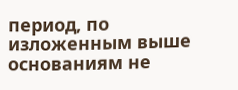период, по изложенным выше основаниям не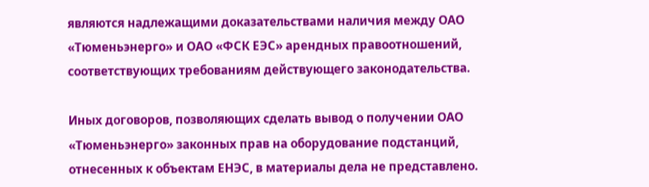являются надлежащими доказательствами наличия между ОАО «Тюменьэнерго» и ОАО «ФСК ЕЭС» арендных правоотношений, соответствующих требованиям действующего законодательства.

Иных договоров, позволяющих сделать вывод о получении ОАО «Тюменьэнерго» законных прав на оборудование подстанций, отнесенных к объектам ЕНЭС, в материалы дела не представлено.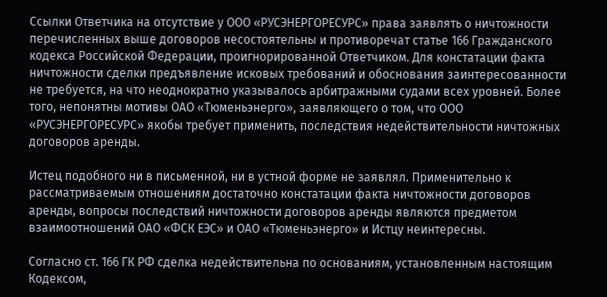Ссылки Ответчика на отсутствие у ООО «РУСЭНЕРГОРЕСУРС» права заявлять о ничтожности перечисленных выше договоров несостоятельны и противоречат статье 166 Гражданского кодекса Российской Федерации, проигнорированной Ответчиком. Для констатации факта ничтожности сделки предъявление исковых требований и обоснования заинтересованности не требуется, на что неоднократно указывалось арбитражными судами всех уровней. Более того, непонятны мотивы ОАО «Тюменьэнерго», заявляющего о том, что ООО «РУСЭНЕРГОРЕСУРС» якобы требует применить, последствия недействительности ничтожных договоров аренды.

Истец подобного ни в письменной, ни в устной форме не заявлял. Применительно к рассматриваемым отношениям достаточно констатации факта ничтожности договоров аренды, вопросы последствий ничтожности договоров аренды являются предметом взаимоотношений ОАО «ФСК ЕЭС» и ОАО «Тюменьэнерго» и Истцу неинтересны.

Согласно ст. 166 ГК РФ сделка недействительна по основаниям, установленным настоящим Кодексом,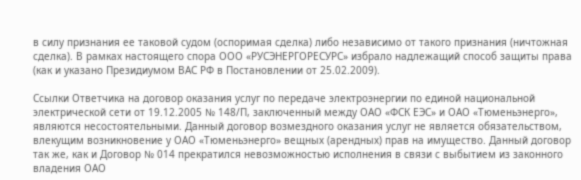в силу признания ее таковой судом (оспоримая сделка) либо независимо от такого признания (ничтожная сделка). В рамках настоящего спора ООО «РУСЭНЕРГОРЕСУРС» избрало надлежащий способ защиты права (как и указано Президиумом ВАС РФ в Постановлении от 25.02.2009).

Ссылки Ответчика на договор оказания услуг по передаче электроэнергии по единой национальной электрической сети от 19.12.2005 № 148/П, заключенный между ОАО «ФСК ЕЭС» и ОАО «Тюменьэнерго», являются несостоятельными. Данный договор возмездного оказания услуг не является обязательством, влекущим возникновение у ОАО «Тюменьэнерго» вещных (арендных) прав на имущество. Данный договор так же, как и Договор № 014 прекратился невозможностью исполнения в связи с выбытием из законного владения ОАО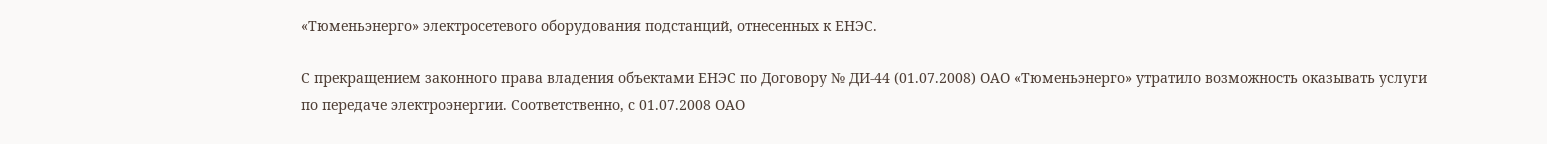«Тюменьэнерго» электросетевого оборудования подстанций, отнесенных к ЕНЭС.

С прекращением законного права владения объектами ЕНЭС по Договору № ДИ-44 (01.07.2008) ОАО «Тюменьэнерго» утратило возможность оказывать услуги по передаче электроэнергии. Соответственно, с 01.07.2008 ОАО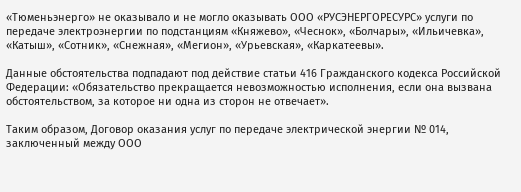«Тюменьэнерго» не оказывало и не могло оказывать ООО «РУСЭНЕРГОРЕСУРС» услуги по передаче электроэнергии по подстанциям «Княжево», «Чеснок», «Болчары», «Ильичевка», «Катыш», «Сотник», «Снежная», «Мегион», «Урьевская», «Каркатеевы».

Данные обстоятельства подпадают под действие статьи 416 Гражданского кодекса Российской Федерации: «Обязательство прекращается невозможностью исполнения, если она вызвана обстоятельством, за которое ни одна из сторон не отвечает».

Таким образом, Договор оказания услуг по передаче электрической энергии № 014, заключенный между ООО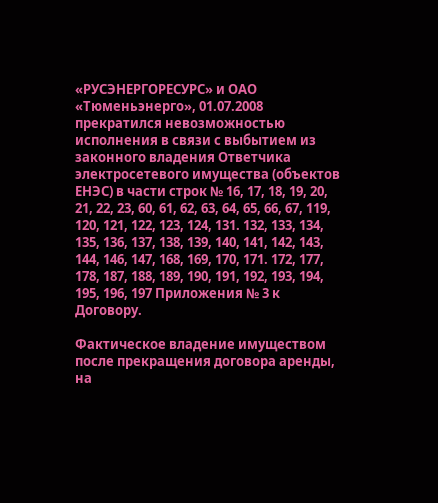«РУСЭНЕРГОРЕСУРС» и ОАО «Тюменьэнерго», 01.07.2008 прекратился невозможностью исполнения в связи с выбытием из законного владения Ответчика электросетевого имущества (объектов ЕНЭС) в части строк № 16, 17, 18, 19, 20, 21, 22, 23, 60, 61, 62, 63, 64, 65, 66, 67, 119, 120, 121, 122, 123, 124, 131. 132, 133, 134, 135, 136, 137, 138, 139, 140, 141, 142, 143, 144, 146, 147, 168, 169, 170, 171. 172, 177, 178, 187, 188, 189, 190, 191, 192, 193, 194, 195, 196, 197 Приложения № 3 к Договору.

Фактическое владение имуществом после прекращения договора аренды, на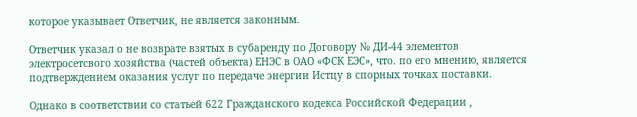которое указывает Ответчик, не является законным.

Ответчик указал о не возврате взятых в субаренду по Договору № ДИ-44 элементов электросетсвого хозяйства (частей объекта) ЕНЭС в ОАО «ФСК ЕЭС», что. по его мнению, является подтверждением оказания услуг по передаче энергии Истцу в спорных точках поставки.

Однако в соответствии со статьей 622 Гражданского кодекса Российской Федерации ,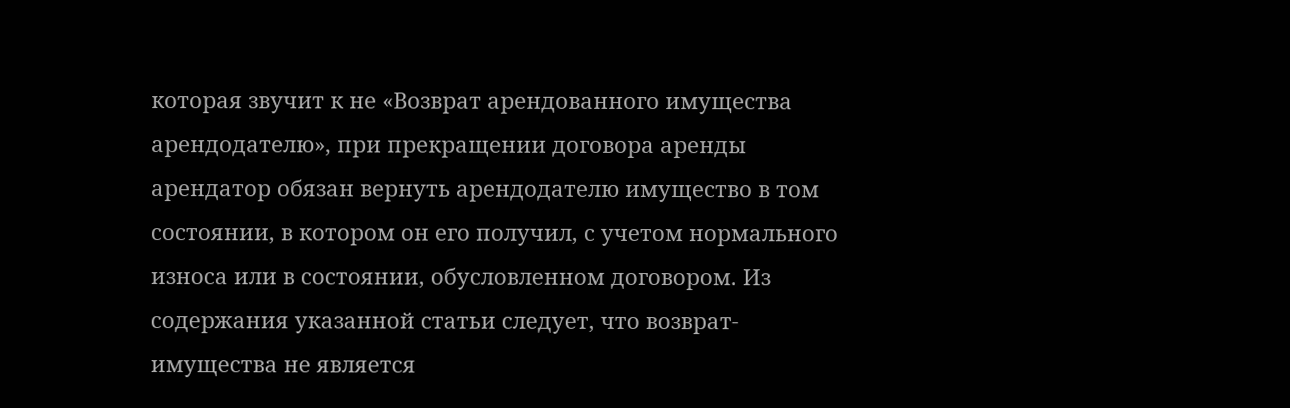которая звучит к не «Возврат арендованного имущества арендодателю», при прекращении договора аренды арендатор обязан вернуть арендодателю имущество в том состоянии, в котором он его получил, с учетом нормального износа или в состоянии, обусловленном договором. Из содержания указанной статьи следует, что возврат- имущества не является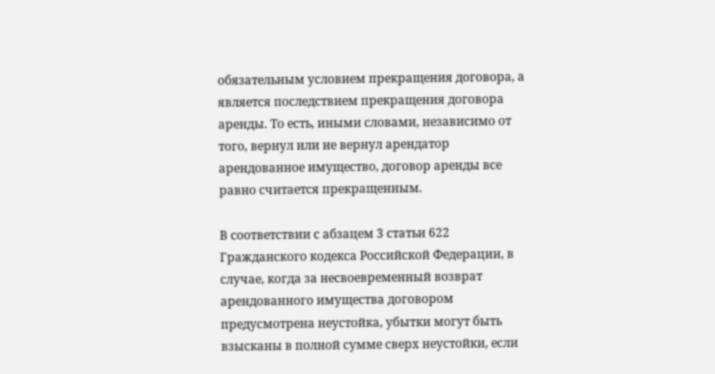обязательным условием прекращения договора, а является последствием прекращения договора аренды. То есть, иными словами, независимо от того, вернул или не вернул арендатор арендованное имущество, договор аренды все равно считается прекращенным.

В соответствии с абзацем 3 статьи 622 Гражданского кодекса Российской Федерации, в случае, когда за несвоевременный возврат арендованного имущества договором предусмотрена неустойка, убытки могут быть взысканы в полной сумме сверх неустойки, если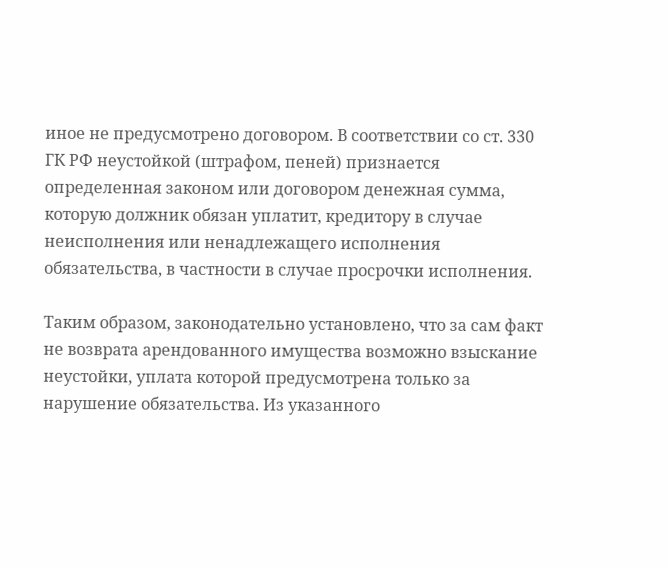иное не предусмотрено договором. В соответствии со ст. 330 ГК РФ неустойкой (штрафом, пеней) признается определенная законом или договором денежная сумма, которую должник обязан уплатит, кредитору в случае неисполнения или ненадлежащего исполнения обязательства, в частности в случае просрочки исполнения.

Таким образом, законодательно установлено, что за сам факт не возврата арендованного имущества возможно взыскание неустойки, уплата которой предусмотрена только за нарушение обязательства. Из указанного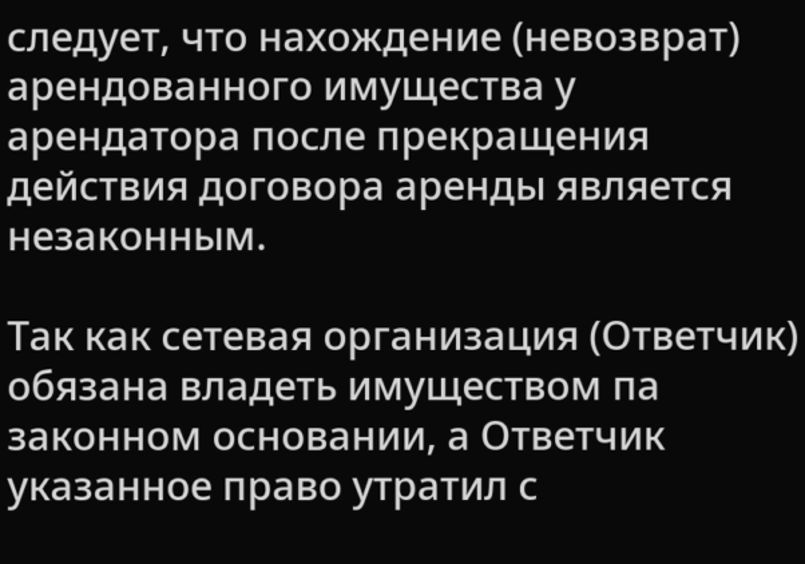следует, что нахождение (невозврат) арендованного имущества у арендатора после прекращения действия договора аренды является незаконным.

Так как сетевая организация (Ответчик) обязана владеть имуществом па законном основании, а Ответчик указанное право утратил с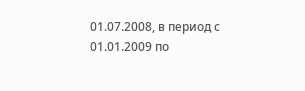01.07.2008, в период с 01.01.2009 по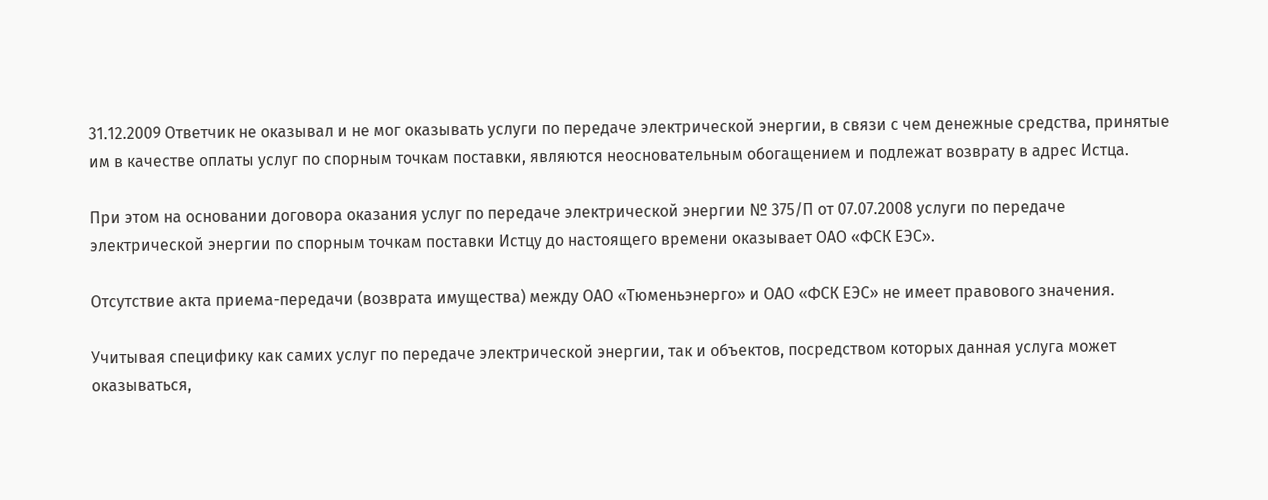31.12.2009 Ответчик не оказывал и не мог оказывать услуги по передаче электрической энергии, в связи с чем денежные средства, принятые им в качестве оплаты услуг по спорным точкам поставки, являются неосновательным обогащением и подлежат возврату в адрес Истца.

При этом на основании договора оказания услуг по передаче электрической энергии № 375/П от 07.07.2008 услуги по передаче электрической энергии по спорным точкам поставки Истцу до настоящего времени оказывает ОАО «ФСК ЕЭС».

Отсутствие акта приема-передачи (возврата имущества) между ОАО «Тюменьэнерго» и ОАО «ФСК ЕЭС» не имеет правового значения.

Учитывая специфику как самих услуг по передаче электрической энергии, так и объектов, посредством которых данная услуга может оказываться,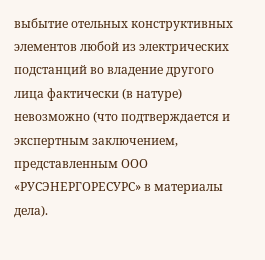выбытие отельных конструктивных элементов любой из электрических подстанций во владение другого лица фактически (в натуре) невозможно (что подтверждается и экспертным заключением, представленным ООО «РУСЭНЕРГОРЕСУРС» в материалы дела).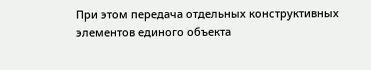При этом передача отдельных конструктивных элементов единого объекта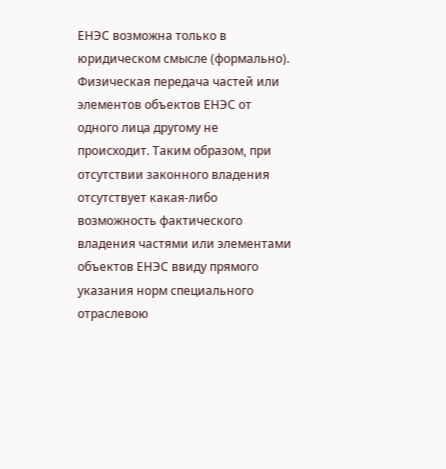ЕНЭС возможна только в юридическом смысле (формально). Физическая передача частей или элементов объектов ЕНЭС от одного лица другому не происходит. Таким образом, при отсутствии законного владения отсутствует какая-либо возможность фактического владения частями или элементами объектов ЕНЭС ввиду прямого указания норм специального отраслевою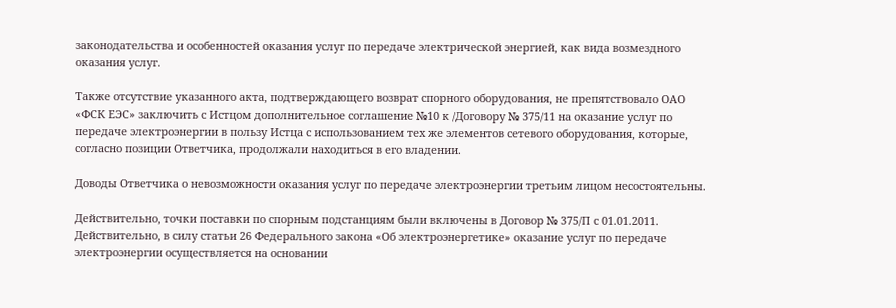законодательства и особенностей оказания услуг по передаче электрической энергией, как вида возмездного оказания услуг.

Также отсутствие указанного акта, подтверждающего возврат спорного оборудования, не препятствовало ОАО «ФСК ЕЭС» заключить с Истцом дополнительное соглашение №10 к /Договору № 375/11 на оказание услуг по передаче электроэнергии в пользу Истца с использованием тех же элементов сетевого оборудования, которые, согласно позиции Ответчика, продолжали находиться в его владении.

Доводы Ответчика о невозможности оказания услуг по передаче электроэнергии третьим лицом несостоятельны.

Действительно, точки поставки по спорным подстанциям были включены в Договор № 375/П с 01.01.2011. Действительно, в силу статьи 26 Федерального закона «Об электроэнергетике» оказание услуг по передаче электроэнергии осуществляется на основании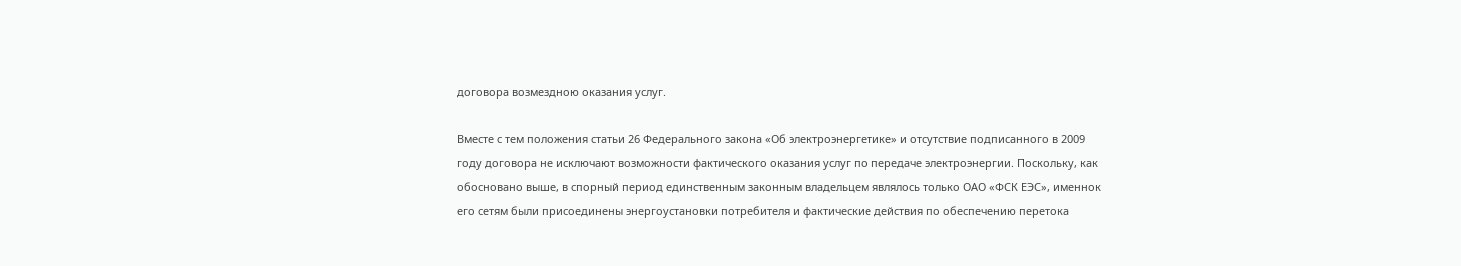договора возмездною оказания услуг.

Вместе с тем положения статьи 26 Федерального закона «Об электроэнергетике» и отсутствие подписанного в 2009 году договора не исключают возможности фактического оказания услуг по передаче электроэнергии. Поскольку, как обосновано выше, в спорный период единственным законным владельцем являлось только ОАО «ФСК ЕЭС», именнок его сетям были присоединены энергоустановки потребителя и фактические действия по обеспечению перетока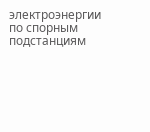электроэнергии по спорным подстанциям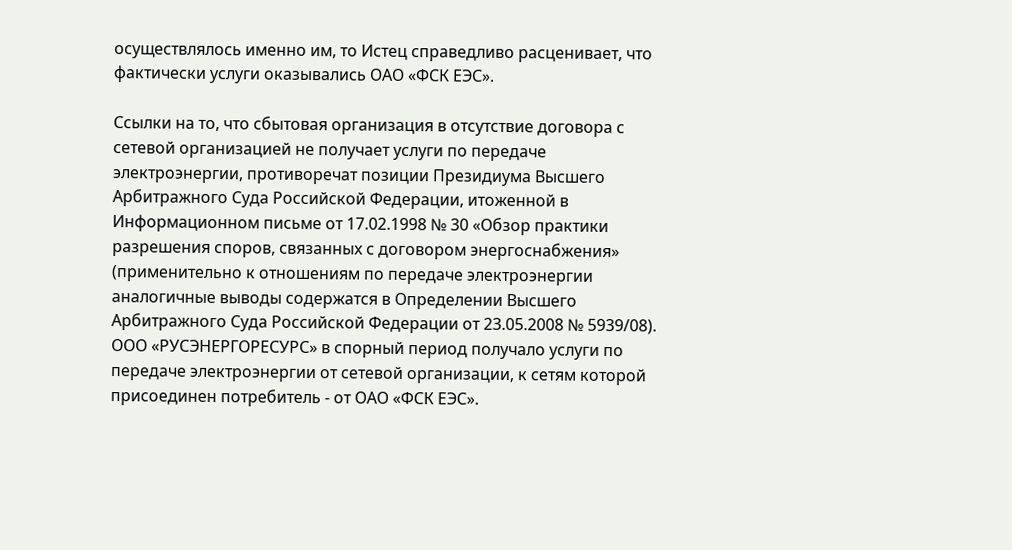осуществлялось именно им, то Истец справедливо расценивает, что фактически услуги оказывались ОАО «ФСК ЕЭС».

Ссылки на то, что сбытовая организация в отсутствие договора с сетевой организацией не получает услуги по передаче электроэнергии, противоречат позиции Президиума Высшего Арбитражного Суда Российской Федерации, итоженной в Информационном письме от 17.02.1998 № 30 «Обзор практики разрешения споров, связанных с договором энергоснабжения» (применительно к отношениям по передаче электроэнергии аналогичные выводы содержатся в Определении Высшего Арбитражного Суда Российской Федерации от 23.05.2008 № 5939/08). ООО «РУСЭНЕРГОРЕСУРС» в спорный период получало услуги по передаче электроэнергии от сетевой организации, к сетям которой присоединен потребитель - от ОАО «ФСК ЕЭС».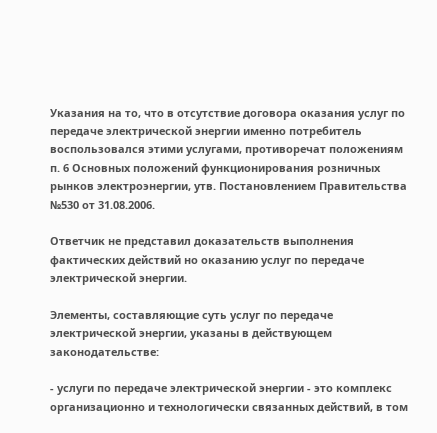Указания на то, что в отсутствие договора оказания услуг по передаче электрической энергии именно потребитель воспользовался этими услугами, противоречат положениям п. 6 Основных положений функционирования розничных рынков электроэнергии, утв. Постановлением Правительства №530 от 31.08.2006.

Ответчик не представил доказательств выполнения фактических действий но оказанию услуг по передаче электрической энергии.

Элементы, составляющие суть услуг по передаче электрической энергии, указаны в действующем законодательстве:

- услуги по передаче электрической энергии - это комплекс организационно и технологически связанных действий, в том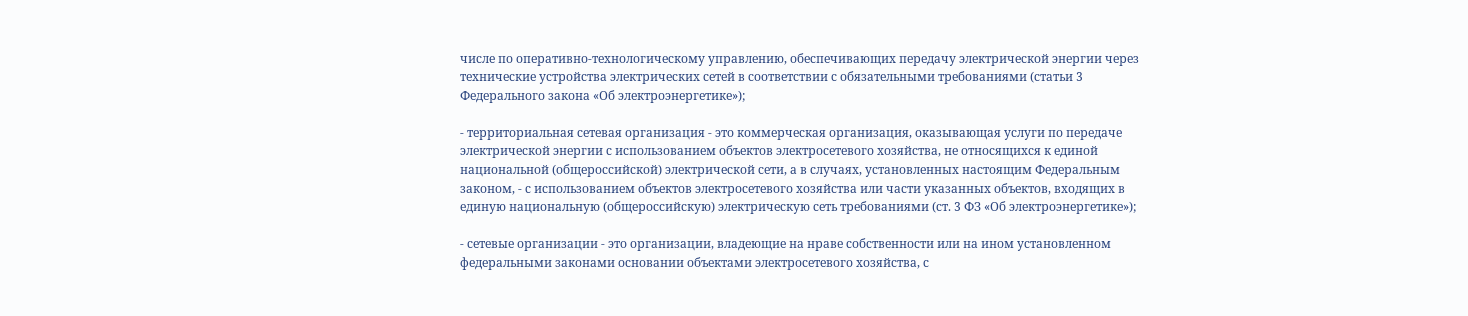числе по оперативно-технологическому управлению, обеспечивающих передачу электрической энергии через технические устройства электрических сетей в соответствии с обязательными требованиями (статьи 3 Федерального закона «Об электроэнергетике»);

- территориальная сетевая организация - это коммерческая организация, оказывающая услуги по передаче электрической энергии с использованием объектов электросетевого хозяйства, не относящихся к единой национальной (общероссийской) электрической сети, а в случаях, установленных настоящим Федеральным законом, - с использованием объектов электросетевого хозяйства или части указанных объектов, входящих в единую национальную (общероссийскую) электрическую сеть требованиями (ст. 3 ФЗ «Об электроэнергетике»);

- сетевые организации - это организации, владеющие на нраве собственности или на ином установленном федеральными законами основании объектами электросетевого хозяйства, с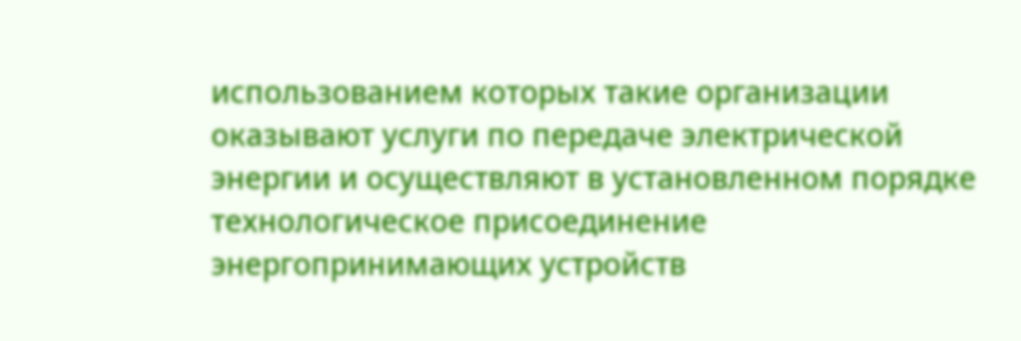использованием которых такие организации оказывают услуги по передаче электрической энергии и осуществляют в установленном порядке технологическое присоединение энергопринимающих устройств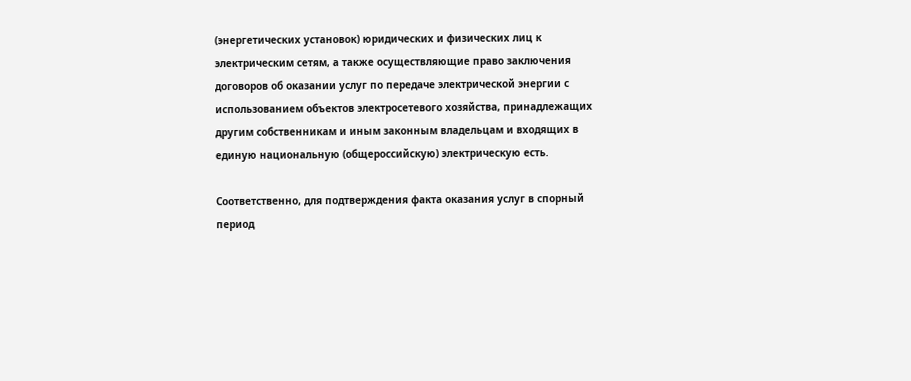(энергетических установок) юридических и физических лиц к электрическим сетям, а также осуществляющие право заключения договоров об оказании услуг по передаче электрической энергии с использованием объектов электросетевого хозяйства, принадлежащих другим собственникам и иным законным владельцам и входящих в единую национальную (общероссийскую) электрическую есть.

Соответственно, для подтверждения факта оказания услуг в спорный период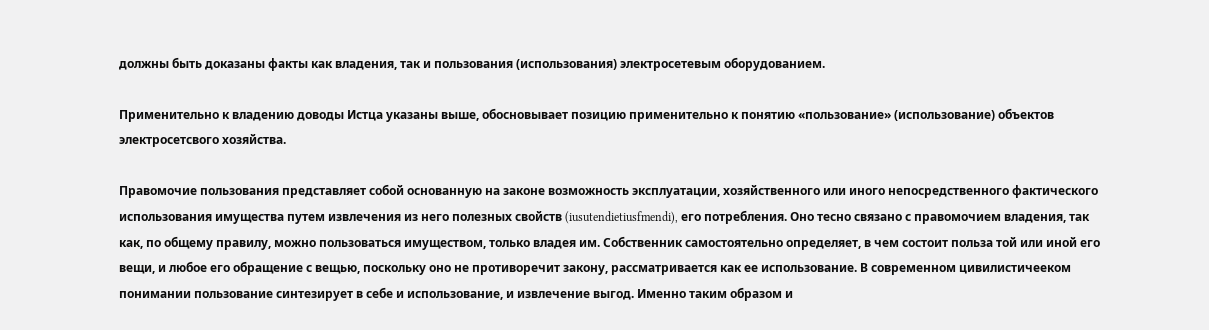должны быть доказаны факты как владения, так и пользования (использования) электросетевым оборудованием.

Применительно к владению доводы Истца указаны выше, обосновывает позицию применительно к понятию «пользование» (использование) объектов электросетсвого хозяйства.

Правомочие пользования представляет собой основанную на законе возможность эксплуатации, хозяйственного или иного непосредственного фактического использования имущества путем извлечения из него полезных свойств (iusutendietiusfmendi), его потребления. Оно тесно связано с правомочием владения, так как, по общему правилу, можно пользоваться имуществом, только владея им. Собственник самостоятельно определяет, в чем состоит польза той или иной его вещи, и любое его обращение с вещью, поскольку оно не противоречит закону, рассматривается как ее использование. В современном цивилистичееком понимании пользование синтезирует в себе и использование, и извлечение выгод. Именно таким образом и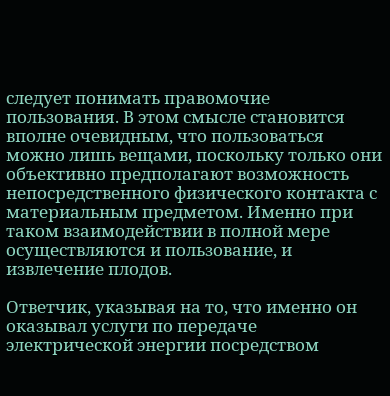следует понимать правомочие пользования. В этом смысле становится вполне очевидным, что пользоваться можно лишь вещами, поскольку только они объективно предполагают возможность непосредственного физического контакта с материальным предметом. Именно при таком взаимодействии в полной мере осуществляются и пользование, и извлечение плодов.

Ответчик, указывая на то, что именно он оказывал услуги по передаче электрической энергии посредством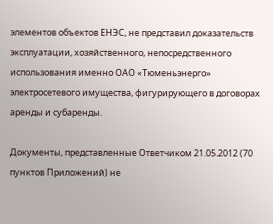элементов объектов ЕНЭС, не представил доказательств эксплуатации, хозяйственного, непосредственного использования именно ОАО «Тюменьэнерго» электросетевого имущества, фигурирующего в договорах аренды и субаренды.

Документы, представленные Ответчиком 21.05.2012 (70 пунктов Приложений) не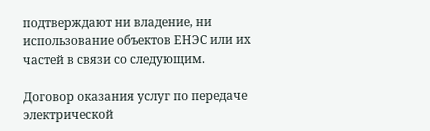подтверждают ни владение, ни использование объектов ЕНЭС или их частей в связи со следующим.

Договор оказания услуг по передаче электрической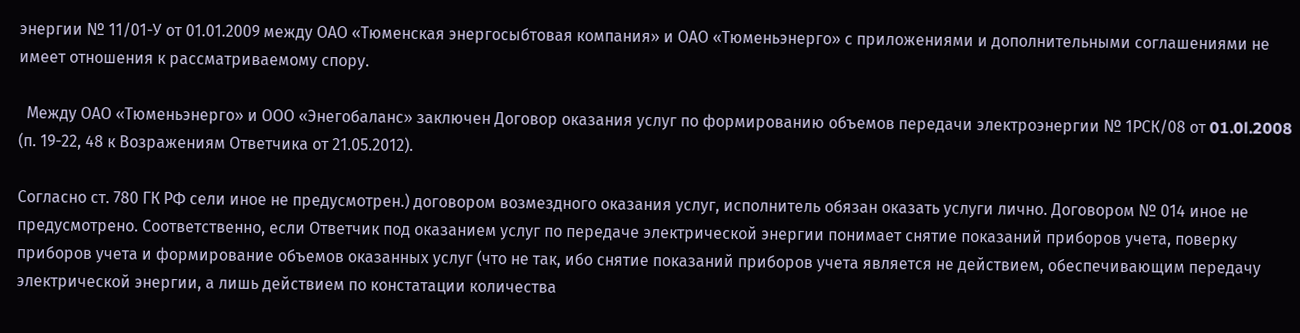энергии № 11/01-У от 01.01.2009 между ОАО «Тюменская энергосыбтовая компания» и ОАО «Тюменьэнерго» с приложениями и дополнительными соглашениями не имеет отношения к рассматриваемому спору.

  Между ОАО «Тюменьэнерго» и ООО «Энегобаланс» заключен Договор оказания услуг по формированию объемов передачи электроэнергии № 1РСК/08 от 01.0l.2008 (п. 19-22, 48 к Возражениям Ответчика от 21.05.2012).

Согласно ст. 780 ГК РФ сели иное не предусмотрен.) договором возмездного оказания услуг, исполнитель обязан оказать услуги лично. Договором № 014 иное не предусмотрено. Соответственно, если Ответчик под оказанием услуг по передаче электрической энергии понимает снятие показаний приборов учета, поверку приборов учета и формирование объемов оказанных услуг (что не так, ибо снятие показаний приборов учета является не действием, обеспечивающим передачу электрической энергии, а лишь действием по констатации количества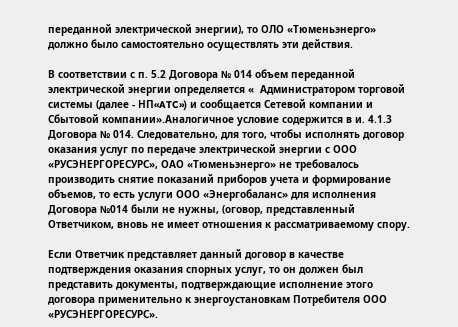переданной электрической энергии), то ОЛО «Тюменьэнерго» должно было самостоятельно осуществлять эти действия.

В соответствии с п. 5.2 Договора № 014 объем переданной электрической энергии определяется «  Администратором торговой системы (далее - НП«ATC») и сообщается Сетевой компании и Сбытовой компании».Аналогичное условие содержится в и. 4.1.3 Договора № 014. Следовательно, для того, чтобы исполнять договор оказания услуг по передаче электрической энергии с ООО «РУСЭНЕРГОРЕСУРС», ОАО «Тюменьэнерго» не требовалось производить снятие показаний приборов учета и формирование объемов, то есть услуги ООО «Энергобаланс» для исполнения Договора №014 были не нужны, (оговор, представленный Ответчиком, вновь не имеет отношения к рассматриваемому спору.

Если Ответчик представляет данный договор в качестве подтверждения оказания спорных услуг, то он должен был представить документы, подтверждающие исполнение этого договора применительно к энергоустановкам Потребителя ООО «РУСЭНЕРГОРЕСУРС».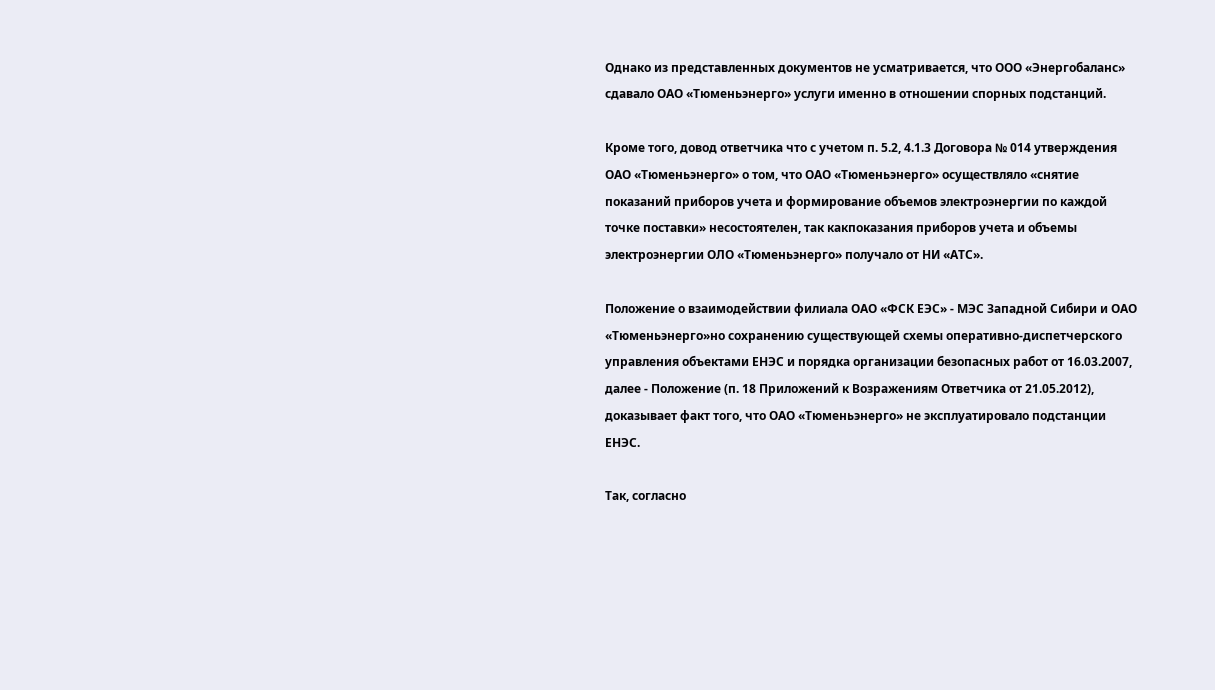Однако из представленных документов не усматривается, что ООО «Энергобаланс» сдавало ОАО «Тюменьэнерго» услуги именно в отношении спорных подстанций.

Кроме того, довод ответчика что с учетом п. 5.2, 4.1.3 Договора № 014 утверждения ОАО «Тюменьэнерго» о том, что ОАО «Тюменьэнерго» осуществляло «снятие показаний приборов учета и формирование объемов электроэнергии по каждой точке поставки» несостоятелен, так какпоказания приборов учета и объемы электроэнергии ОЛО «Тюменьэнерго» получало от НИ «АТС».

Положение о взаимодействии филиала ОАО «ФСК ЕЭС» - МЭС Западной Сибири и ОАО «Тюменьэнерго»но сохранению существующей схемы оперативно-диспетчерского управления объектами ЕНЭС и порядка организации безопасных работ от 16.03.2007, далее - Положение (п. 18 Приложений к Возражениям Ответчика от 21.05.2012), доказывает факт того, что ОАО «Тюменьэнерго» не эксплуатировало подстанции ЕНЭС.

Так, согласно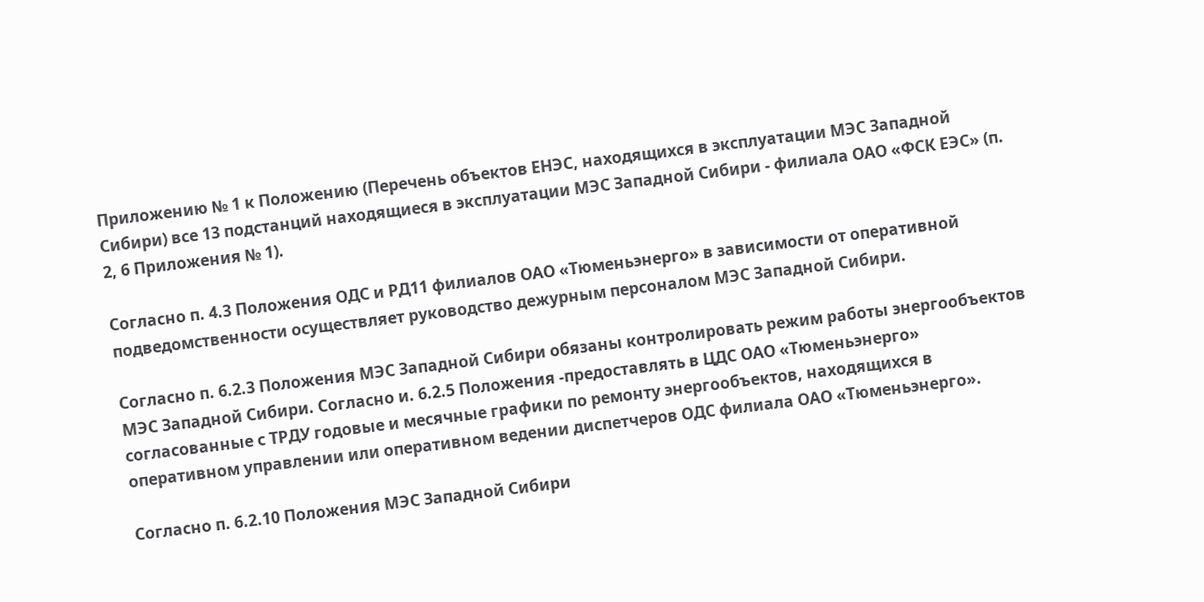Приложению № 1 к Положению (Перечень объектов ЕНЭС, находящихся в эксплуатации МЭС Западной Сибири) все 13 подстанций находящиеся в эксплуатации МЭС Западной Сибири - филиала ОАО «ФСК ЕЭС» (п. 2, 6 Приложения № 1).

Согласно п. 4.3 Положения ОДС и РД11 филиалов ОАО «Тюменьэнерго» в зависимости от оперативной подведомственности осуществляет руководство дежурным персоналом МЭС Западной Сибири.

Согласно п. 6.2.3 Положения МЭС Западной Сибири обязаны контролировать режим работы энергообъектов МЭС Западной Сибири. Согласно и. 6.2.5 Положения -предоставлять в ЦДС ОАО «Тюменьэнерго» согласованные с ТРДУ годовые и месячные графики по ремонту энергообъектов, находящихся в оперативном управлении или оперативном ведении диспетчеров ОДС филиала ОАО «Тюменьэнерго».

Согласно п. 6.2.10 Положения МЭС Западной Сибири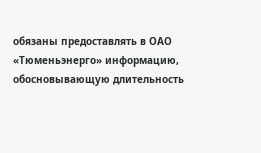обязаны предоставлять в ОАО «Тюменьэнерго» информацию, обосновывающую длительность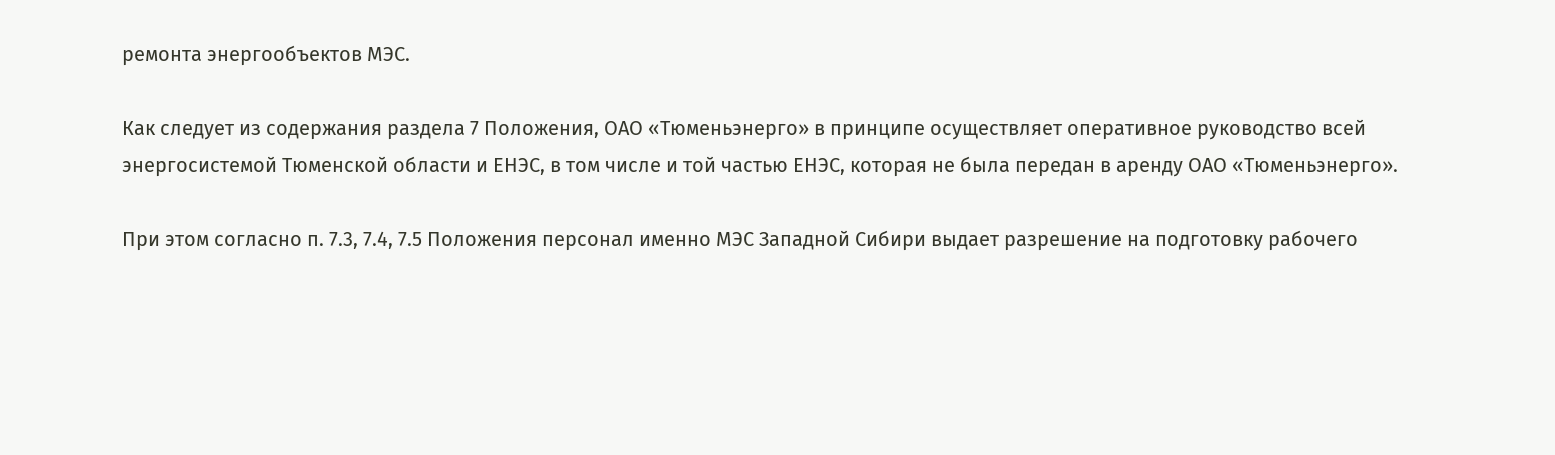ремонта энергообъектов МЭС.

Как следует из содержания раздела 7 Положения, ОАО «Тюменьэнерго» в принципе осуществляет оперативное руководство всей энергосистемой Тюменской области и ЕНЭС, в том числе и той частью ЕНЭС, которая не была передан в аренду ОАО «Тюменьэнерго».

При этом согласно п. 7.3, 7.4, 7.5 Положения персонал именно МЭС Западной Сибири выдает разрешение на подготовку рабочего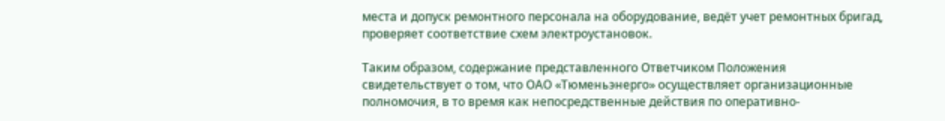места и допуск ремонтного персонала на оборудование, ведёт учет ремонтных бригад, проверяет соответствие схем электроустановок.

Таким образом, содержание представленного Ответчиком Положения свидетельствует о том, что ОАО «Тюменьэнерго» осуществляет организационные полномочия, в то время как непосредственные действия по оперативно-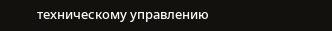техническому управлению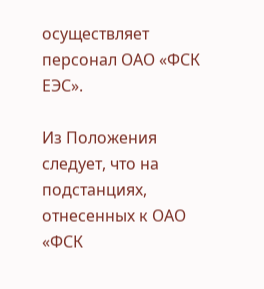осуществляет персонал ОАО «ФСК ЕЭС».

Из Положения следует, что на подстанциях, отнесенных к ОАО «ФСК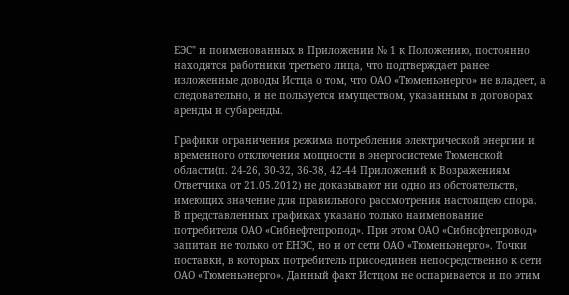ЕЭС" и поименованных в Приложении № 1 к Положению, постоянно находятся работники третьего лица, что подтверждает ранее изложенные доводы Истца о том, что ОАО «Тюменьэнерго» не владеет, а следовательно, и не пользуется имуществом, указанным в договорах аренды и субаренды.

Графики ограничения режима потребления электрической энергии и временного отключения мощности в энергосистеме Тюменской области(п. 24-26, 30-32, 36-38, 42-44 Приложений к Возражениям Ответчика от 21.05.2012) не доказывают ни одно из обстоятельств, имеющих значение для правильного рассмотрения настоящею спора. В представленных графиках указано только наименование потребителя ОАО «Сибнефтепропод». При этом ОАО «Сибнсфтепровод» запитан не только от ЕНЭС, но и от сети ОАО «Тюменьэнерго». Точки поставки, в которых потребитель присоединен непосредственно к сети ОАО «Тюменьэнерго». Данный факт Истцом не оспаривается и по этим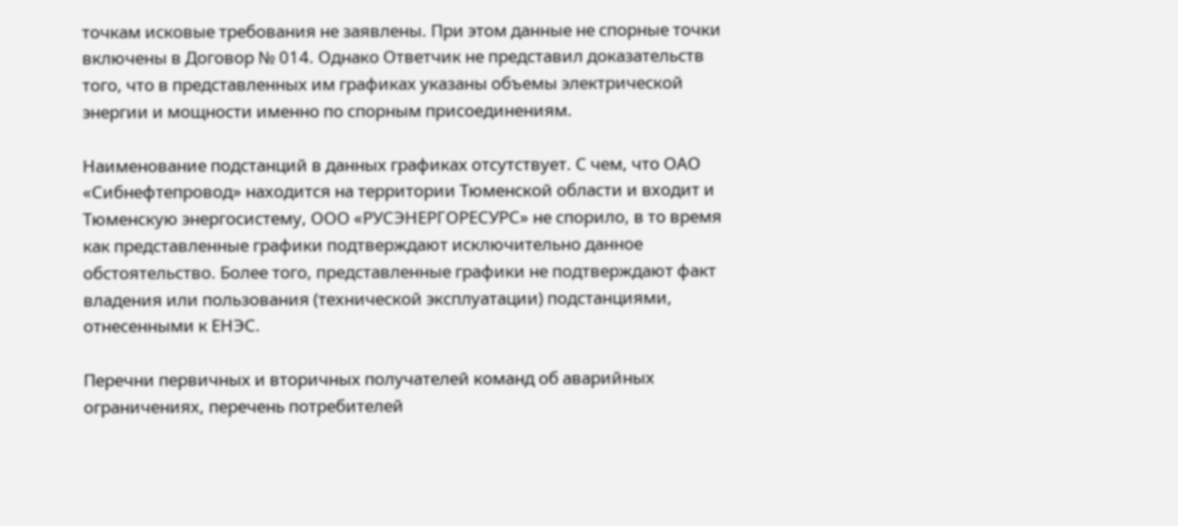точкам исковые требования не заявлены. При этом данные не спорные точки включены в Договор № 014. Однако Ответчик не представил доказательств того, что в представленных им графиках указаны объемы электрической энергии и мощности именно по спорным присоединениям.

Наименование подстанций в данных графиках отсутствует. С чем, что ОАО «Сибнефтепровод» находится на территории Тюменской области и входит и Тюменскую энергосистему, ООО «РУСЭНЕРГОРЕСУРС» не спорило, в то время как представленные графики подтверждают исключительно данное обстоятельство. Более того, представленные графики не подтверждают факт владения или пользования (технической эксплуатации) подстанциями, отнесенными к ЕНЭС.

Перечни первичных и вторичных получателей команд об аварийных ограничениях, перечень потребителей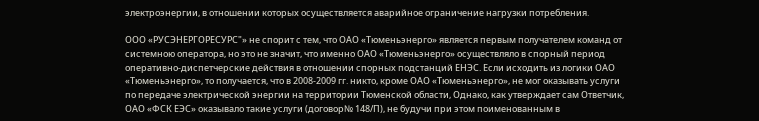электроэнергии, в отношении которых осуществляется аварийное ограничение нагрузки потребления.

ООО «РУСЭНЕРГОРЕСУРС"» не спорит с тем, что ОАО «Тюменьэнерго» является первым получателем команд от системною оператора, но это не значит, что именно ОАО «Тюменьэнерго» осуществляло в спорный период оперативно-диспетчерские действия в отношении спорных подстанций ЕНЭС. Если исходить из логики ОАО «Тюменьэнерго», то получается, что в 2008-2009 гг. никто, кроме ОАО «Тюменьэнерго», не мог оказывать услуги по передаче электрической энергии на территории Тюменской области, Однако, как утверждает сам Ответчик, ОАО «ФСК ЕЭС» оказывало такие услуги (договор№ 148/П), не будучи при этом поименованным в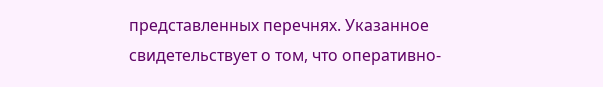представленных перечнях. Указанное свидетельствует о том, что оперативно-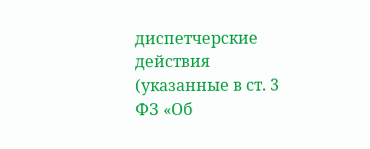диспетчерские действия (указанные в ст. 3 ФЗ «Об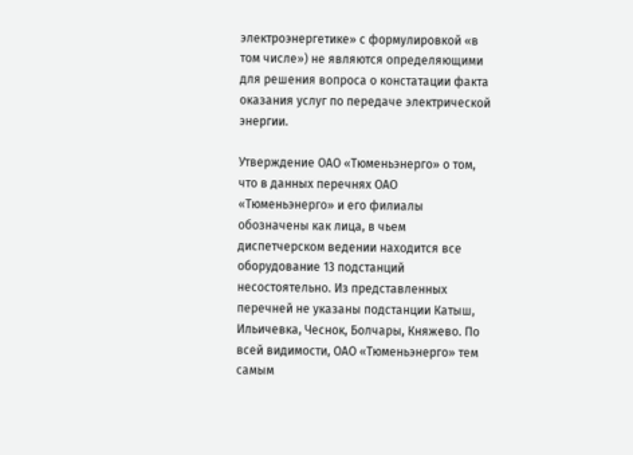электроэнергетике» с формулировкой «в том числе») не являются определяющими для решения вопроса о констатации факта оказания услуг по передаче электрической энергии.

Утверждение ОАО «Тюменьэнерго» о том, что в данных перечнях ОАО «Тюменьэнерго» и его филиалы обозначены как лица, в чьем диспетчерском ведении находится все оборудование 13 подстанций несостоятельно. Из представленных перечней не указаны подстанции Катыш, Ильичевка, Чеснок, Болчары, Княжево. По всей видимости, ОАО «Тюменьэнерго» тем самым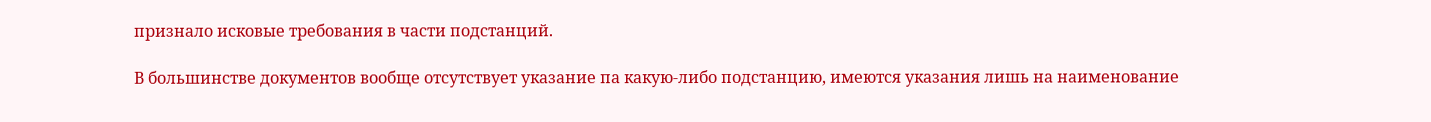признало исковые требования в части подстанций.

В большинстве документов вообще отсутствует указание па какую-либо подстанцию, имеются указания лишь на наименование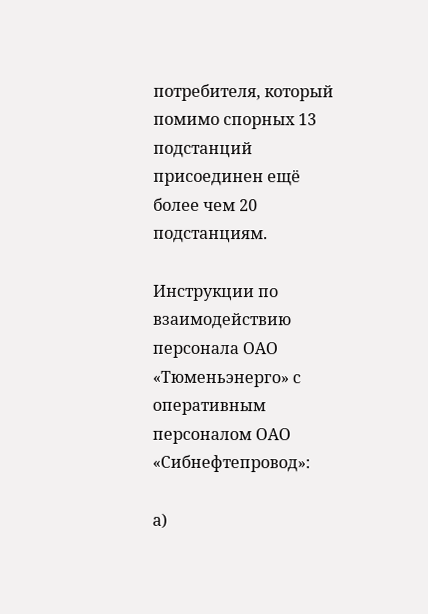потребителя, который помимо спорных 13 подстанций присоединен ещё более чем 20 подстанциям.

Инструкции по взаимодействию персонала ОАО «Тюменьэнерго» с оперативным персоналом ОАО «Сибнефтепровод»:

а)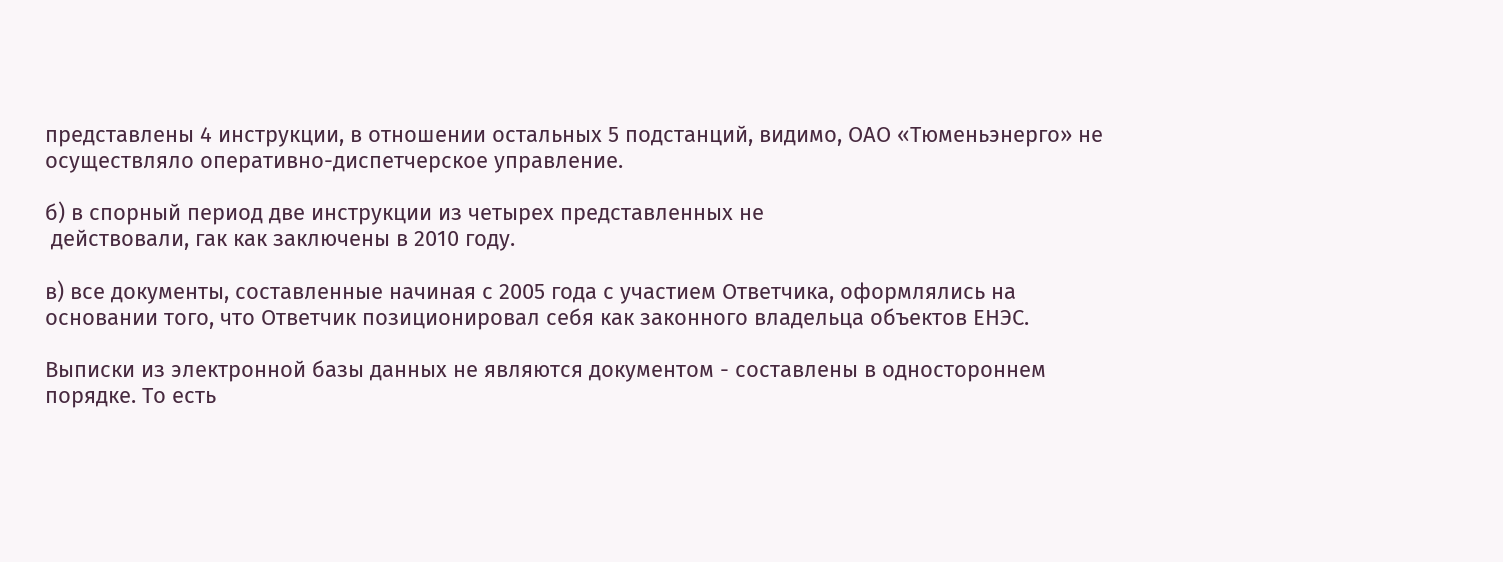представлены 4 инструкции, в отношении остальных 5 подстанций, видимо, ОАО «Тюменьэнерго» не осуществляло оперативно-диспетчерское управление.

б) в спорный период две инструкции из четырех представленных не
 действовали, гак как заключены в 2010 году.

в) все документы, составленные начиная с 2005 года с участием Ответчика, оформлялись на основании того, что Ответчик позиционировал себя как законного владельца объектов ЕНЭС.

Выписки из электронной базы данных не являются документом - составлены в одностороннем порядке. То есть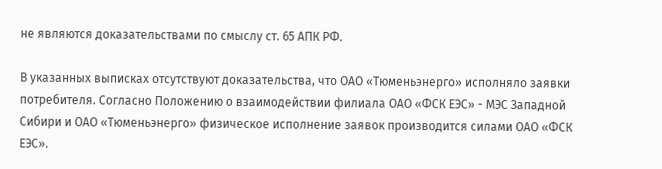не являются доказательствами по смыслу ст. 65 АПК РФ.

В указанных выписках отсутствуют доказательства, что ОАО «Тюменьэнерго» исполняло заявки потребителя. Согласно Положению о взаимодействии филиала ОАО «ФСК ЕЭС» - МЭС Западной Сибири и ОАО «Тюменьэнерго» физическое исполнение заявок производится силами ОАО «ФСК ЕЭС».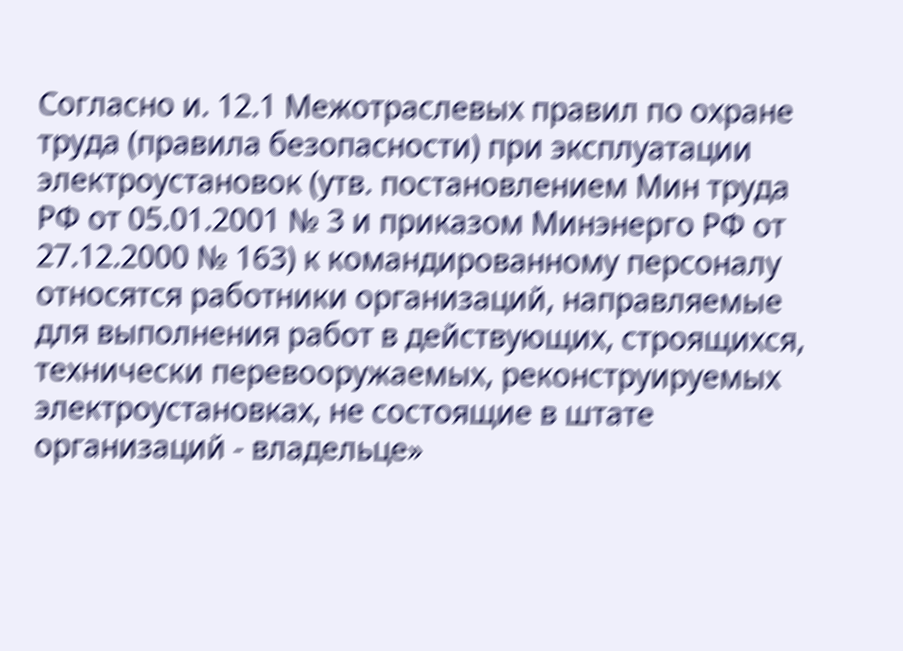Согласно и. 12.1 Межотраслевых правил по охране труда (правила безопасности) при эксплуатации электроустановок (утв. постановлением Мин труда РФ от 05.01.2001 № 3 и приказом Минэнерго РФ от 27.12.2000 № 163) к командированному персоналу относятся работники организаций, направляемые для выполнения работ в действующих, строящихся, технически перевооружаемых, реконструируемых электроустановках, не состоящие в штате организаций - владельце»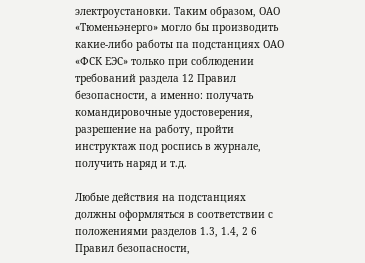электроустановки. Таким образом, ОАО «Тюменьэнерго» могло бы производить какие-либо работы па подстанциях ОАО «ФСК ЕЭС» только при соблюдении требований раздела 12 Правил безопасности, а именно: получать командировочные удостоверения, разрешение на работу, пройти инструктаж под роспись в журнале, получить наряд и т.д.

Любые действия на подстанциях должны оформляться в соответствии с положениями разделов 1.3, 1.4, 2 6 Правил безопасности,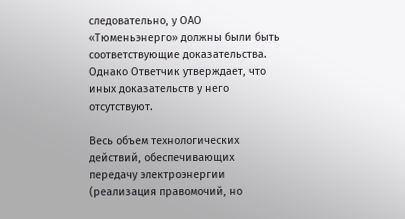следовательно, у ОАО «Тюменьэнерго» должны были быть соответствующие доказательства. Однако Ответчик утверждает, что иных доказательств у него отсутствуют.

Весь объем технологических действий, обеспечивающих передачу электроэнергии (реализация правомочий, но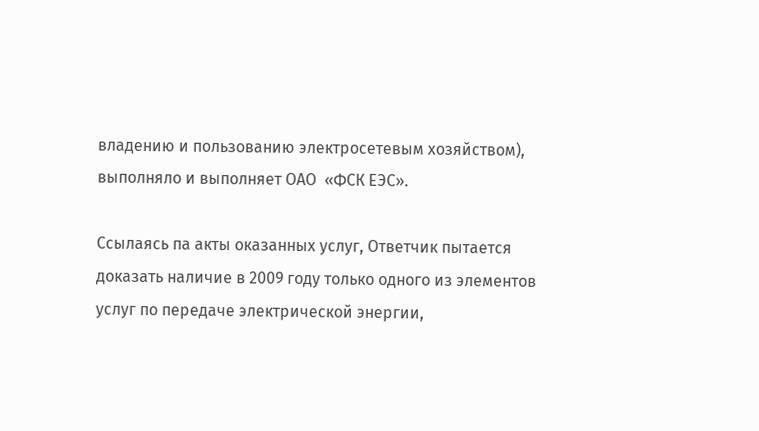владению и пользованию электросетевым хозяйством), выполняло и выполняет ОАО  «ФСК ЕЭС».

Ссылаясь па акты оказанных услуг, Ответчик пытается доказать наличие в 2009 году только одного из элементов услуг по передаче электрической энергии,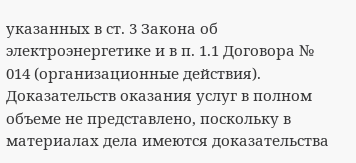указанных в ст. 3 Закона об электроэнергетике и в п. 1.1 Договора № 014 (организационные действия). Доказательств оказания услуг в полном объеме не представлено, поскольку в материалах дела имеются доказательства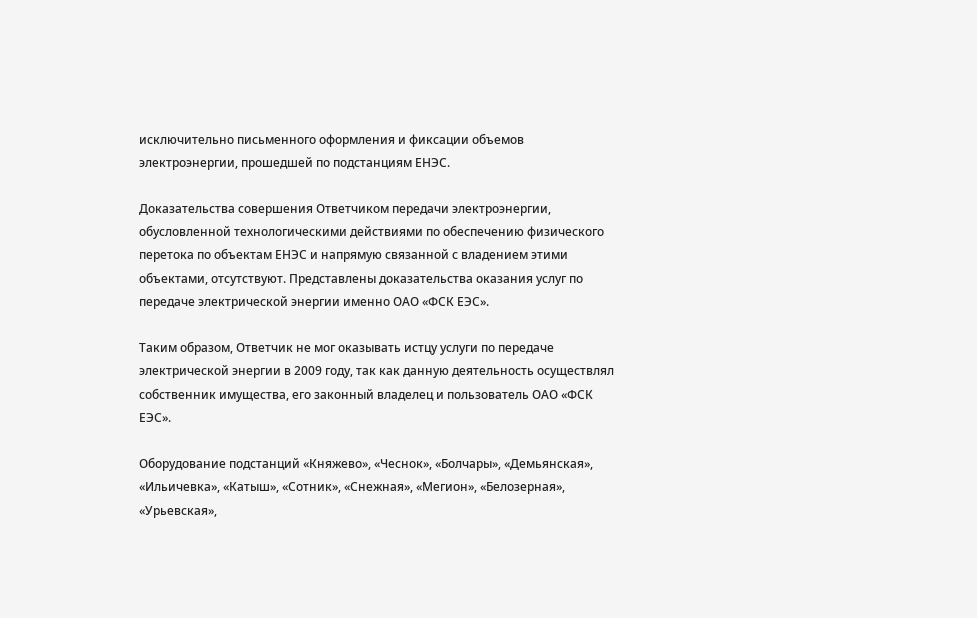исключительно письменного оформления и фиксации объемов электроэнергии, прошедшей по подстанциям ЕНЭС.

Доказательства совершения Ответчиком передачи электроэнергии, обусловленной технологическими действиями по обеспечению физического перетока по объектам ЕНЭС и напрямую связанной с владением этими объектами, отсутствуют. Представлены доказательства оказания услуг по передаче электрической энергии именно ОАО «ФСК ЕЭС».

Таким образом, Ответчик не мог оказывать истцу услуги по передаче электрической энергии в 2009 году, так как данную деятельность осуществлял собственник имущества, его законный владелец и пользователь ОАО «ФСК ЕЭС».

Оборудование подстанций «Княжево», «Чеснок», «Болчары», «Демьянская», «Ильичевка», «Катыш», «Сотник», «Снежная», «Мегион», «Белозерная», «Урьевская»,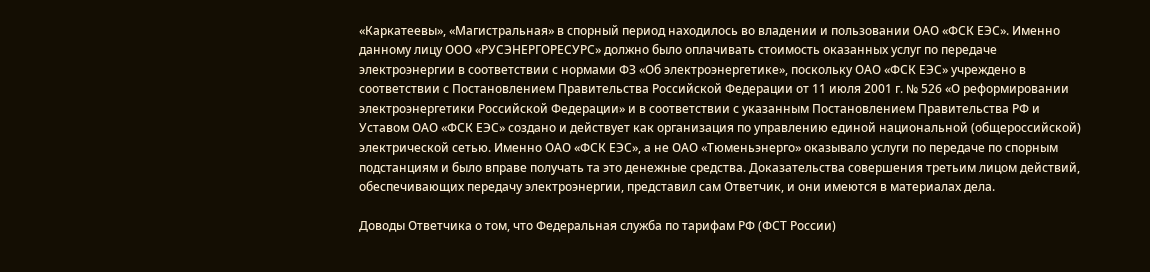«Каркатеевы», «Магистральная» в спорный период находилось во владении и пользовании ОАО «ФСК ЕЭС». Именно данному лицу ООО «РУСЭНЕРГОРЕСУРС» должно было оплачивать стоимость оказанных услуг по передаче электроэнергии в соответствии с нормами ФЗ «Об электроэнергетике», поскольку ОАО «ФСК ЕЭС» учреждено в соответствии с Постановлением Правительства Российской Федерации от 11 июля 2001 г. № 526 «О реформировании электроэнергетики Российской Федерации» и в соответствии с указанным Постановлением Правительства РФ и Уставом ОАО «ФСК ЕЭС» создано и действует как организация по управлению единой национальной (общероссийской) электрической сетью. Именно ОАО «ФСК ЕЭС», а не ОАО «Тюменьэнерго» оказывало услуги по передаче по спорным подстанциям и было вправе получать та это денежные средства. Доказательства совершения третьим лицом действий, обеспечивающих передачу электроэнергии, представил сам Ответчик, и они имеются в материалах дела.

Доводы Ответчика о том, что Федеральная служба по тарифам РФ (ФСТ России)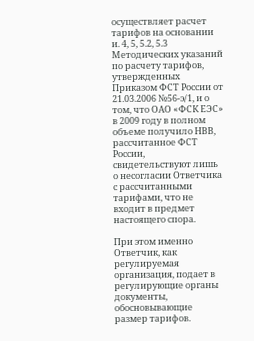осуществляет расчет тарифов на основании и. 4, 5, 5.2, 5.3 Методических указаний по расчету тарифов, утвержденных Приказом ФСТ России от 21.03.2006 №56-э/1, и о том, что ОАО «ФСК ЕЭС» в 2009 году в полном объеме получило НВВ, рассчитанное ФСТ России, свидетельствуют лишь о несогласии Ответчика с рассчитанными тарифами, что не входит в предмет настоящего спора.

При этом именно Ответчик, как регулируемая организация, подает в регулирующие органы документы, обосновывающие размер тарифов.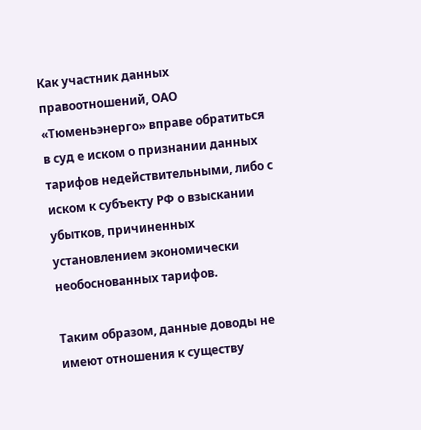Как участник данных правоотношений, ОАО «Тюменьэнерго» вправе обратиться в суд е иском о признании данных тарифов недействительными, либо с иском к субъекту РФ о взыскании убытков, причиненных установлением экономически необоснованных тарифов.

Таким образом, данные доводы не имеют отношения к существу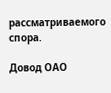рассматриваемого спора.

Довод ОАО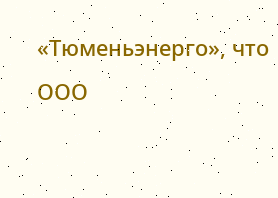«Тюменьэнерго», что ООО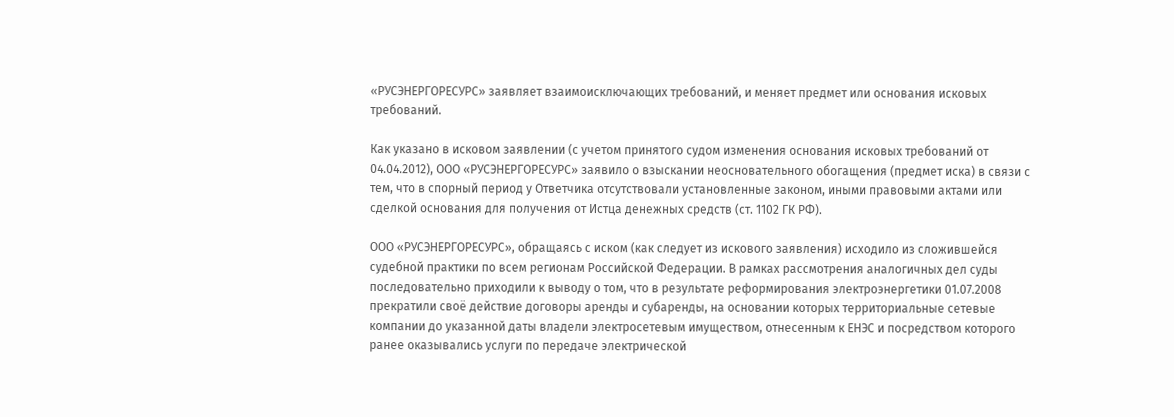«РУСЭНЕРГОРЕСУРС» заявляет взаимоисключающих требований, и меняет предмет или основания исковых требований.

Как указано в исковом заявлении (с учетом принятого судом изменения основания исковых требований от 04.04.2012), ООО «РУСЭНЕРГОРЕСУРС» заявило о взыскании неосновательного обогащения (предмет иска) в связи с тем, что в спорный период у Ответчика отсутствовали установленные законом, иными правовыми актами или сделкой основания для получения от Истца денежных средств (ст. 1102 ГК РФ).

ООО «РУСЭНЕРГОРЕСУРС», обращаясь с иском (как следует из искового заявления) исходило из сложившейся судебной практики по всем регионам Российской Федерации. В рамках рассмотрения аналогичных дел суды последовательно приходили к выводу о том, что в результате реформирования электроэнергетики 01.07.2008 прекратили своё действие договоры аренды и субаренды, на основании которых территориальные сетевые компании до указанной даты владели электросетевым имуществом, отнесенным к ЕНЭС и посредством которого ранее оказывались услуги по передаче электрической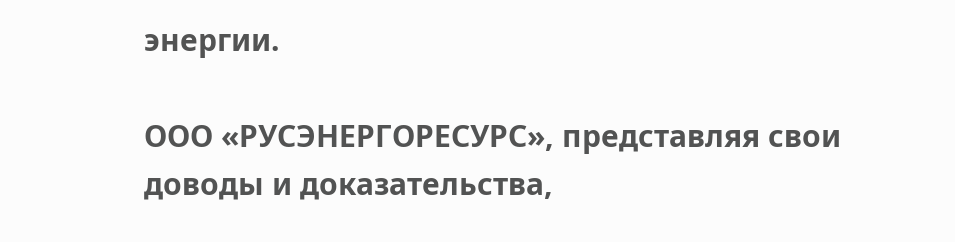энергии.

ООО «РУСЭНЕРГОРЕСУРС», представляя свои доводы и доказательства,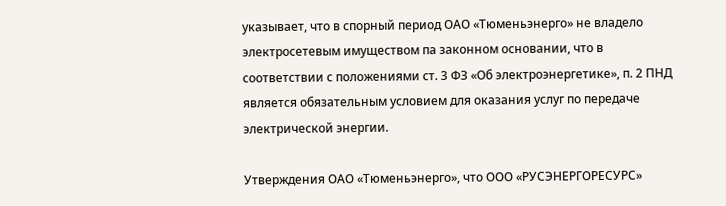указывает, что в спорный период ОАО «Тюменьэнерго» не владело электросетевым имуществом па законном основании, что в соответствии с положениями ст. 3 ФЗ «Об электроэнергетике», п. 2 ПНД является обязательным условием для оказания услуг по передаче электрической энергии.

Утверждения ОАО «Тюменьэнерго», что ООО «РУСЭНЕРГОРЕСУРС»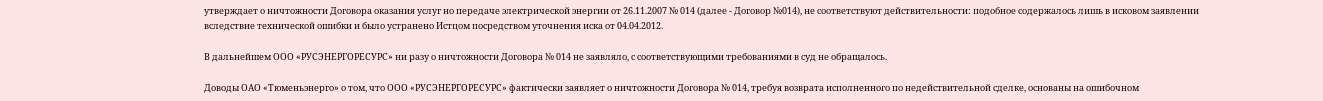утверждает о ничтожности Договора оказания услуг но передаче электрической энергии от 26.11.2007 № 014 (далее - Договор №014), не соответствуют действительности: подобное содержалось лишь в исковом заявлении вследствие технической ошибки и было устранено Истцом посредством уточнения иска от 04.04.2012.

В дальнейшем ООО «РУСЭНЕРГОРЕСУРС» ни разу о ничтожности Договора № 014 не заявляло, с соответствующими требованиями в суд не обращалось.

Доводы ОАО «Тюменьэнерго» о том, что ООО «РУСЭНЕРГОРЕСУРС» фактически заявляет о ничтожности Договора № 014, требуя возврата исполненного по недействительной сделке, основаны на ошибочном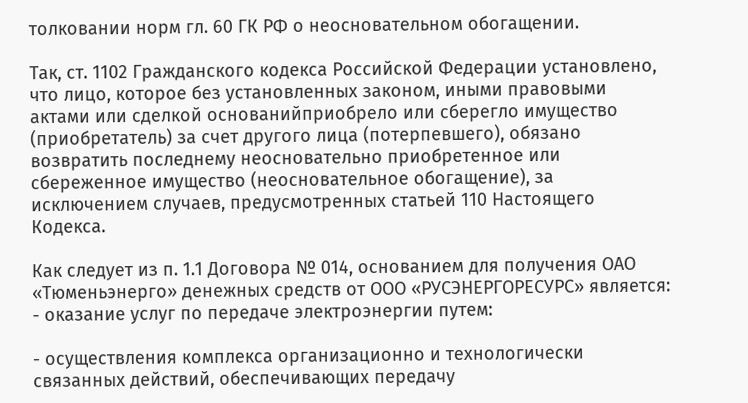толковании норм гл. 60 ГК РФ о неосновательном обогащении.

Так, ст. 1102 Гражданского кодекса Российской Федерации установлено, что лицо, которое без установленных законом, иными правовыми актами или сделкой основанийприобрело или сберегло имущество (приобретатель) за счет другого лица (потерпевшего), обязано возвратить последнему неосновательно приобретенное или сбереженное имущество (неосновательное обогащение), за исключением случаев, предусмотренных статьей 110 Настоящего Кодекса.

Как следует из п. 1.1 Договора № 014, основанием для получения ОАО «Тюменьэнерго» денежных средств от ООО «РУСЭНЕРГОРЕСУРС» является: - оказание услуг по передаче электроэнергии путем:

- осуществления комплекса организационно и технологически связанных действий, обеспечивающих передачу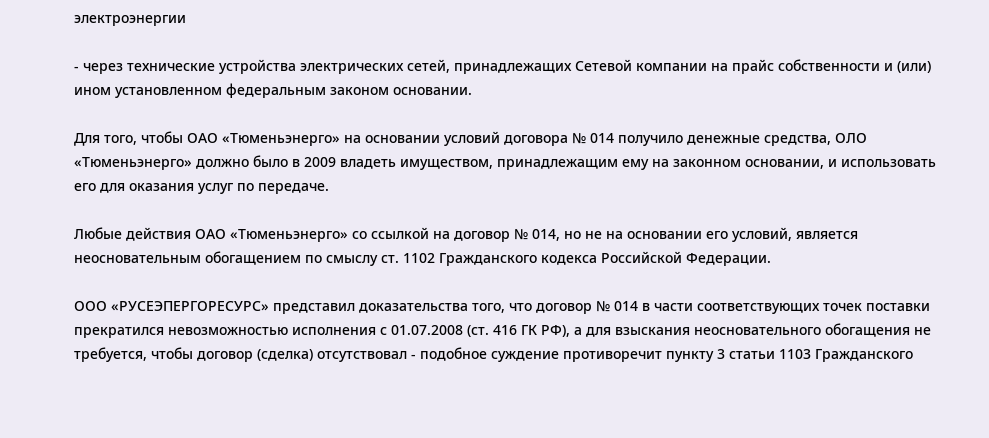электроэнергии

- через технические устройства электрических сетей, принадлежащих Сетевой компании на прайс собственности и (или) ином установленном федеральным законом основании.

Для того, чтобы ОАО «Тюменьэнерго» на основании условий договора № 014 получило денежные средства, ОЛО «Тюменьэнерго» должно было в 2009 владеть имуществом, принадлежащим ему на законном основании, и использовать его для оказания услуг по передаче.

Любые действия ОАО «Тюменьэнерго» со ссылкой на договор № 014, но не на основании его условий, является неосновательным обогащением по смыслу ст. 1102 Гражданского кодекса Российской Федерации.

ООО «РУСЕЭПЕРГОРЕСУРС» представил доказательства того, что договор № 014 в части соответствующих точек поставки прекратился невозможностью исполнения с 01.07.2008 (ст. 416 ГК РФ), а для взыскания неосновательного обогащения не требуется, чтобы договор (сделка) отсутствовал - подобное суждение противоречит пункту 3 статьи 1103 Гражданского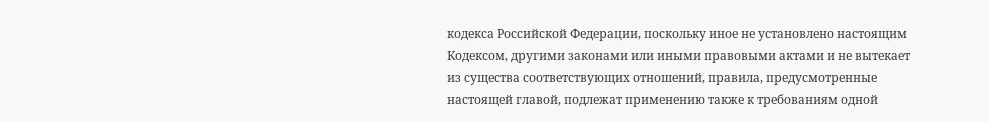кодекса Российской Федерации, поскольку иное не установлено настоящим Кодексом, другими законами или иными правовыми актами и не вытекает из существа соответствующих отношений, правила, предусмотренные настоящей главой, подлежат применению также к требованиям одной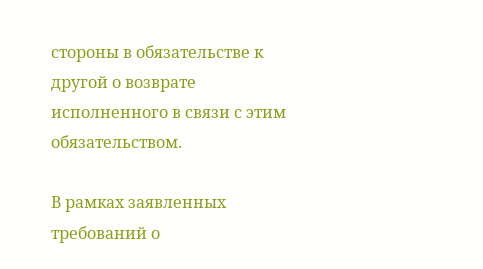стороны в обязательстве к другой о возврате исполненного в связи с этим обязательством.

В рамках заявленных требований о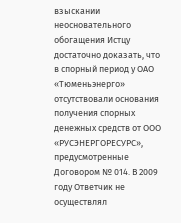взыскании неосновательного обогащения Истцу достаточно доказать, что в спорный период у ОАО «Тюменьэнерго» отсутствовали основания получения спорных денежных средств от ООО «РУСЭНЕРГОРЕСУРС», предусмотренные Договором № 014. В 2009 году Ответчик не осуществлял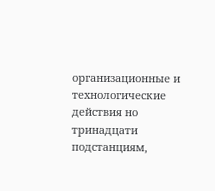организационные и технологические действия но тринадцати подстанциям,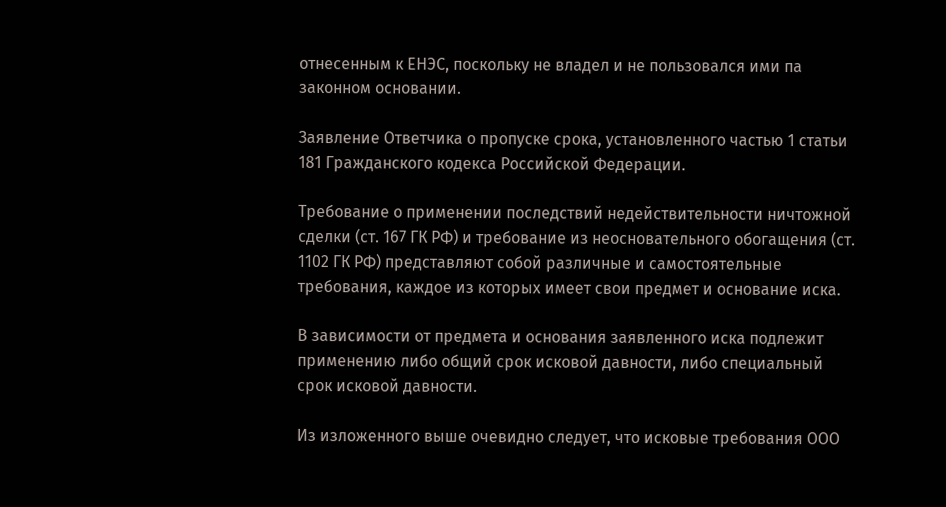отнесенным к ЕНЭС, поскольку не владел и не пользовался ими па законном основании.

Заявление Ответчика о пропуске срока, установленного частью 1 статьи 181 Гражданского кодекса Российской Федерации.

Требование о применении последствий недействительности ничтожной сделки (ст. 167 ГК РФ) и требование из неосновательного обогащения (ст. 1102 ГК РФ) представляют собой различные и самостоятельные требования, каждое из которых имеет свои предмет и основание иска.

В зависимости от предмета и основания заявленного иска подлежит применению либо общий срок исковой давности, либо специальный срок исковой давности.

Из изложенного выше очевидно следует, что исковые требования ООО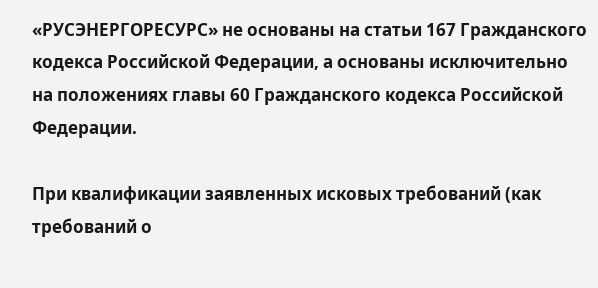«РУСЭНЕРГОРЕСУРС» не основаны на статьи 167 Гражданского кодекса Российской Федерации, а основаны исключительно на положениях главы 60 Гражданского кодекса Российской Федерации.

При квалификации заявленных исковых требований (как требований о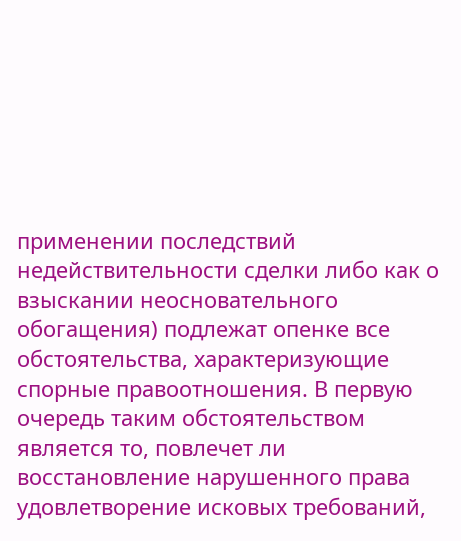применении последствий недействительности сделки либо как о взыскании неосновательного обогащения) подлежат опенке все обстоятельства, характеризующие спорные правоотношения. В первую очередь таким обстоятельством является то, повлечет ли восстановление нарушенного права удовлетворение исковых требований,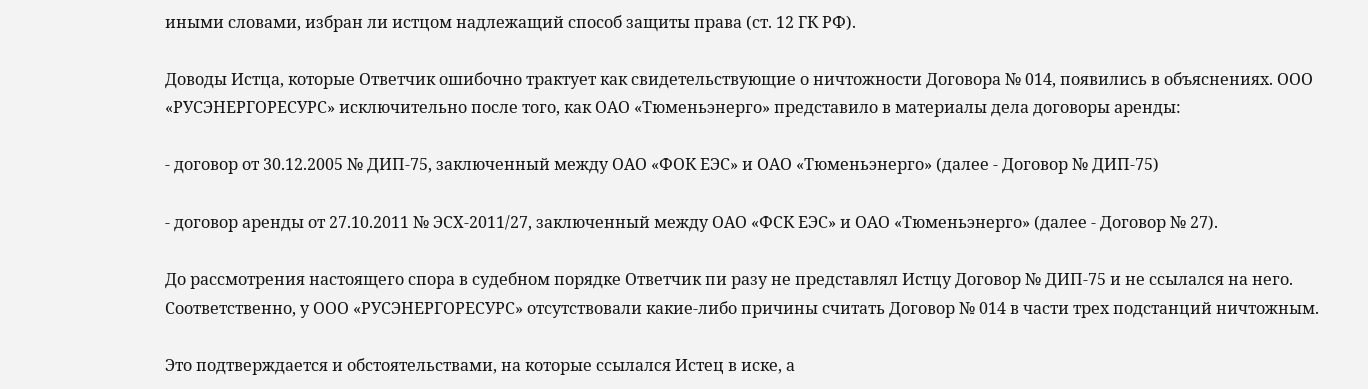иными словами, избран ли истцом надлежащий способ защиты права (ст. 12 ГК РФ).

Доводы Истца, которые Ответчик ошибочно трактует как свидетельствующие о ничтожности Договора № 014, появились в объяснениях. ООО «РУСЭНЕРГОРЕСУРС» исключительно после того, как ОАО «Тюменьэнерго» представило в материалы дела договоры аренды:

- договор от 30.12.2005 № ДИП-75, заключенный между ОАО «ФОК ЕЭС» и ОАО «Тюменьэнерго» (далее - Договор № ДИП-75)

- договор аренды от 27.10.2011 № ЭСХ-2011/27, заключенный между ОАО «ФСК ЕЭС» и ОАО «Тюменьэнерго» (далее - Договор № 27).

До рассмотрения настоящего спора в судебном порядке Ответчик пи разу не представлял Истцу Договор № ДИП-75 и не ссылался на него. Соответственно, у ООО «РУСЭНЕРГОРЕСУРС» отсутствовали какие-либо причины считать Договор № 014 в части трех подстанций ничтожным.

Это подтверждается и обстоятельствами, на которые ссылался Истец в иске, а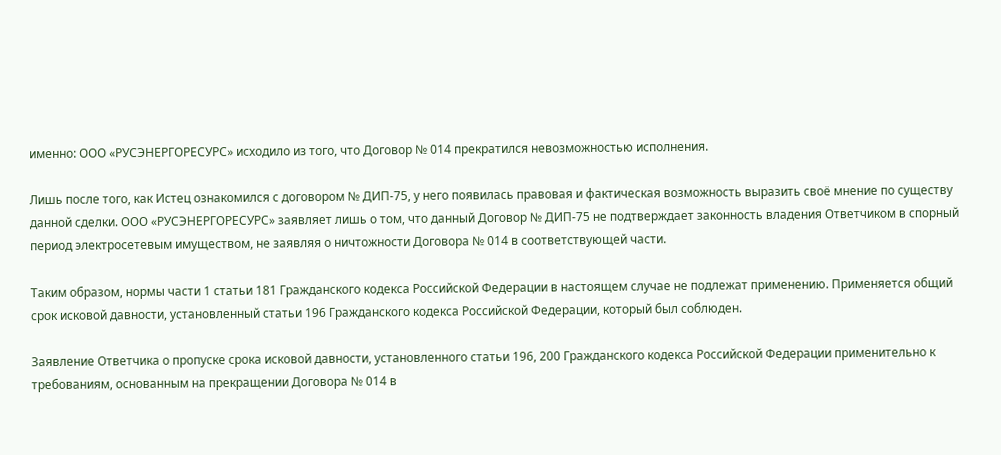именно: ООО «РУСЭНЕРГОРЕСУРС» исходило из того, что Договор № 014 прекратился невозможностью исполнения.

Лишь после того, как Истец ознакомился с договором № ДИП-75, у него появилась правовая и фактическая возможность выразить своё мнение по существу данной сделки. ООО «РУСЭНЕРГОРЕСУРС» заявляет лишь о том, что данный Договор № ДИП-75 не подтверждает законность владения Ответчиком в спорный период электросетевым имуществом, не заявляя о ничтожности Договора № 014 в соответствующей части.

Таким образом, нормы части 1 статьи 181 Гражданского кодекса Российской Федерации в настоящем случае не подлежат применению. Применяется общий срок исковой давности, установленный статьи 196 Гражданского кодекса Российской Федерации, который был соблюден.

Заявление Ответчика о пропуске срока исковой давности, установленного статьи 196, 200 Гражданского кодекса Российской Федерации применительно к требованиям, основанным на прекращении Договора № 014 в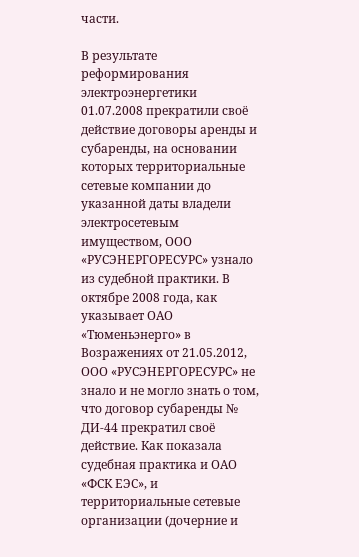части.

В результате реформирования электроэнергетики 01.07.2008 прекратили своё действие договоры аренды и субаренды, на основании которых территориальные сетевые компании до указанной даты владели электросетевым имуществом, ООО «РУСЭНЕРГОРЕСУРС» узнало из судебной практики. В октябре 2008 года, как указывает ОАО «Тюменьэнерго» в Возражениях от 21.05.2012, ООО «РУСЭНЕРГОРЕСУРС» не знало и не могло знать о том, что договор субаренды № ДИ-44 прекратил своё действие. Как показала судебная практика и ОАО «ФСК ЕЭС», и территориальные сетевые организации (дочерние и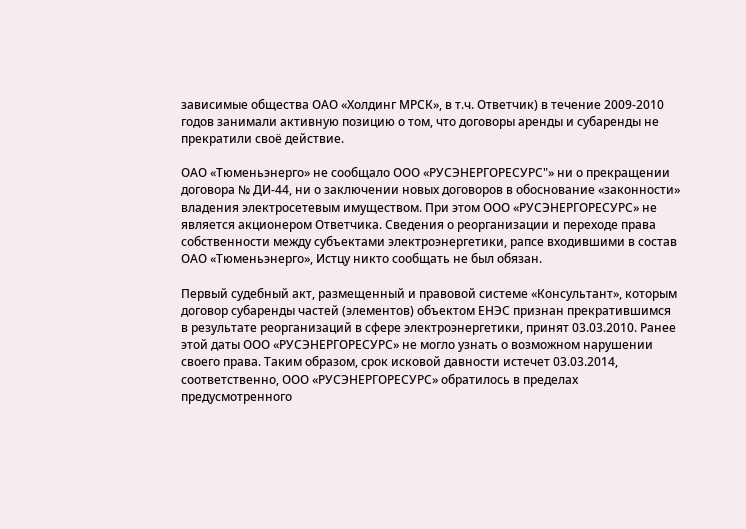зависимые общества ОАО «Холдинг МРСК», в т.ч. Ответчик) в течение 2009-2010 годов занимали активную позицию о том, что договоры аренды и субаренды не прекратили своё действие.

ОАО «Тюменьэнерго» не сообщало ООО «РУСЭНЕРГОРЕСУРС"» ни о прекращении договора № ДИ-44, ни о заключении новых договоров в обоснование «законности» владения электросетевым имуществом. При этом ООО «РУСЭНЕРГОРЕСУРС» не является акционером Ответчика. Сведения о реорганизации и переходе права собственности между субъектами электроэнергетики, рапсе входившими в состав ОАО «Тюменьэнерго», Истцу никто сообщать не был обязан.

Первый судебный акт, размещенный и правовой системе «Консультант», которым договор субаренды частей (элементов) объектом ЕНЭС признан прекратившимся в результате реорганизаций в сфере электроэнергетики, принят 03.03.2010. Ранее этой даты ООО «РУСЭНЕРГОРЕСУРС» не могло узнать о возможном нарушении своего права. Таким образом, срок исковой давности истечет 03.03.2014, соответственно, ООО «РУСЭНЕРГОРЕСУРС» обратилось в пределах предусмотренного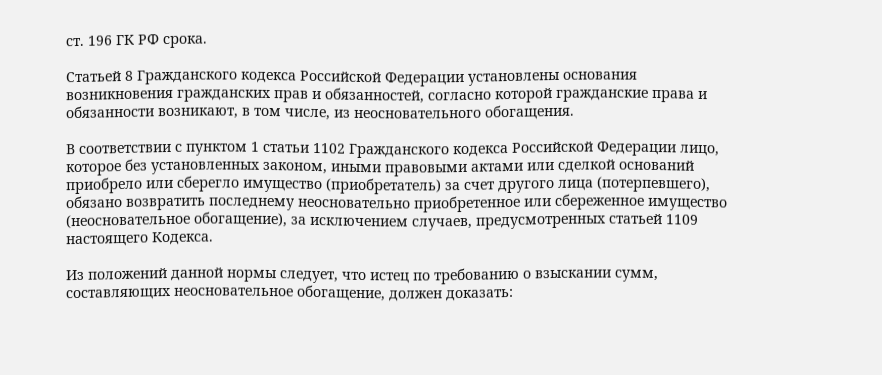ст. 196 ГК РФ срока.

Статьей 8 Гражданского кодекса Российской Федерации установлены основания возникновения гражданских прав и обязанностей, согласно которой гражданские права и обязанности возникают, в том числе, из неосновательного обогащения.

В соответствии с пунктом 1 статьи 1102 Гражданского кодекса Российской Федерации лицо, которое без установленных законом, иными правовыми актами или сделкой оснований приобрело или сберегло имущество (приобретатель) за счет другого лица (потерпевшего), обязано возвратить последнему неосновательно приобретенное или сбереженное имущество (неосновательное обогащение), за исключением случаев, предусмотренных статьей 1109 настоящего Кодекса.

Из положений данной нормы следует, что истец по требованию о взыскании сумм, составляющих неосновательное обогащение, должен доказать: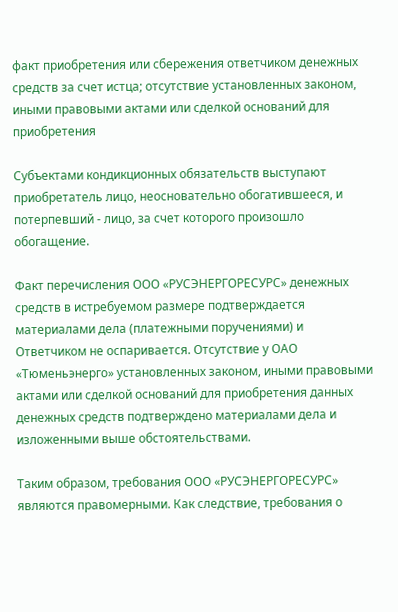факт приобретения или сбережения ответчиком денежных средств за счет истца; отсутствие установленных законом, иными правовыми актами или сделкой оснований для приобретения

Субъектами кондикционных обязательств выступают приобретатель лицо, неосновательно обогатившееся, и потерпевший - лицо, за счет которого произошло обогащение.

Факт перечисления ООО «РУСЭНЕРГОРЕСУРС» денежных средств в истребуемом размере подтверждается материалами дела (платежными поручениями) и Ответчиком не оспаривается. Отсутствие у ОАО «Тюменьэнерго» установленных законом, иными правовыми актами или сделкой оснований для приобретения данных денежных средств подтверждено материалами дела и изложенными выше обстоятельствами.

Таким образом, требования ООО «РУСЭНЕРГОРЕСУРС» являются правомерными. Как следствие, требования о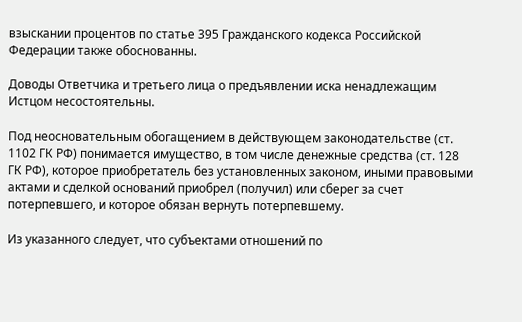взыскании процентов по статье 395 Гражданского кодекса Российской Федерации также обоснованны.

Доводы Ответчика и третьего лица о предъявлении иска ненадлежащим Истцом несостоятельны.

Под неосновательным обогащением в действующем законодательстве (ст. 1102 ГК РФ) понимается имущество, в том числе денежные средства (ст. 128 ГК РФ), которое приобретатель без установленных законом, иными правовыми актами и сделкой оснований приобрел (получил) или сберег за счет потерпевшего, и которое обязан вернуть потерпевшему.

Из указанного следует, что субъектами отношений по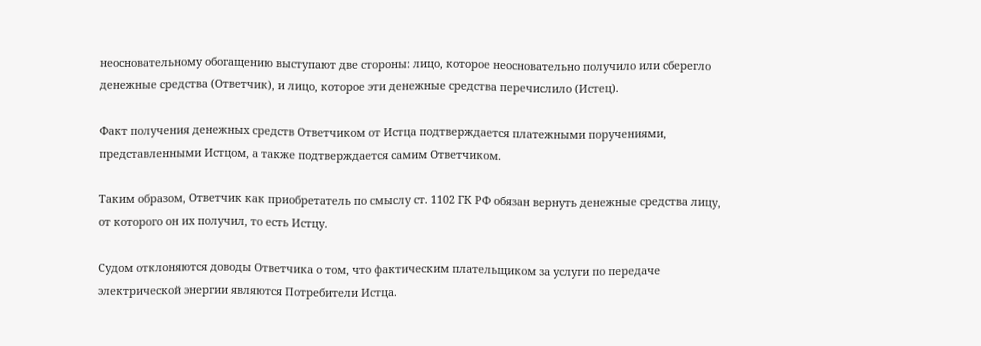неосновательному обогащению выступают две стороны: лицо, которое неосновательно получило или сберегло денежные средства (Ответчик), и лицо, которое эти денежные средства перечислило (Истец).

Факт получения денежных средств Ответчиком от Истца подтверждается платежными поручениями, представленными Истцом, а также подтверждается самим Ответчиком.

Таким образом, Ответчик как приобретатель по смыслу ст. 1102 ГК РФ обязан вернуть денежные средства лицу, от которого он их получил, то есть Истцу.

Судом отклоняются доводы Ответчика о том, что фактическим плательщиком за услуги по передаче электрической энергии являются Потребители Истца.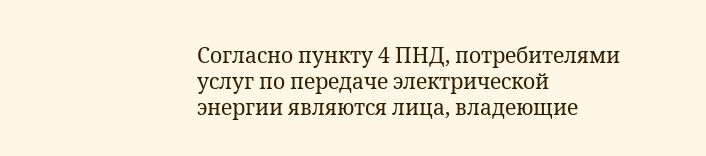Согласно пункту 4 ПНД, потребителями услуг по передаче электрической энергии являются лица, владеющие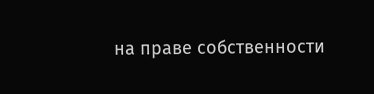на праве собственности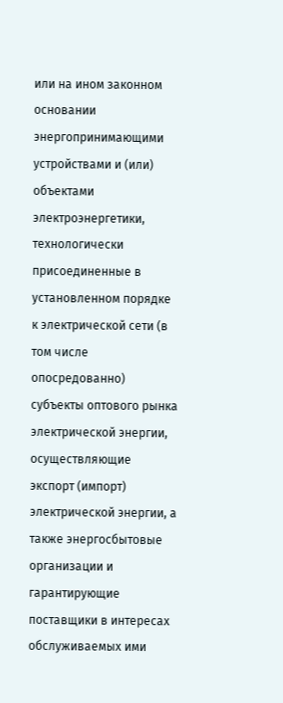или на ином законном основании энергопринимающими устройствами и (или) объектами электроэнергетики, технологически присоединенные в установленном порядке к электрической сети (в том числе опосредованно) субъекты оптового рынка электрической энергии, осуществляющие экспорт (импорт) электрической энергии, а также энергосбытовые организации и гарантирующие поставщики в интересах обслуживаемых ими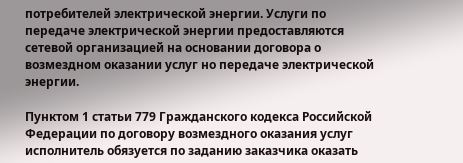потребителей электрической энергии. Услуги по передаче электрической энергии предоставляются сетевой организацией на основании договора о возмездном оказании услуг но передаче электрической энергии.

Пунктом 1 статьи 779 Гражданского кодекса Российской Федерации по договору возмездного оказания услуг исполнитель обязуется по заданию заказчика оказать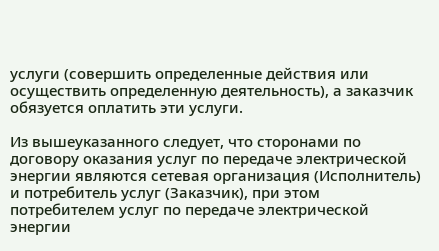услуги (совершить определенные действия или осуществить определенную деятельность), а заказчик обязуется оплатить эти услуги.

Из вышеуказанного следует, что сторонами по договору оказания услуг по передаче электрической энергии являются сетевая организация (Исполнитель) и потребитель услуг (Заказчик), при этом потребителем услуг по передаче электрической энергии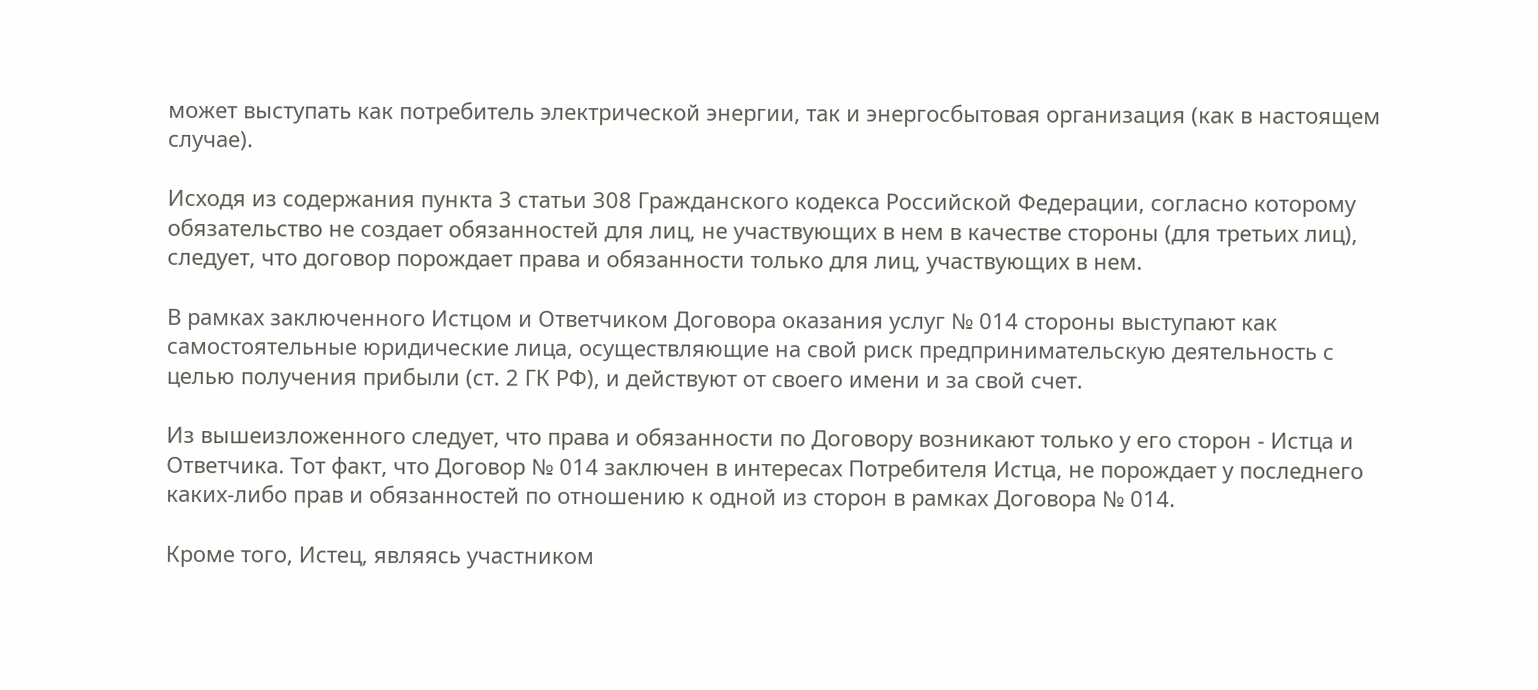может выступать как потребитель электрической энергии, так и энергосбытовая организация (как в настоящем случае).

Исходя из содержания пункта 3 статьи 308 Гражданского кодекса Российской Федерации, согласно которому обязательство не создает обязанностей для лиц, не участвующих в нем в качестве стороны (для третьих лиц), следует, что договор порождает права и обязанности только для лиц, участвующих в нем.

В рамках заключенного Истцом и Ответчиком Договора оказания услуг № 014 стороны выступают как самостоятельные юридические лица, осуществляющие на свой риск предпринимательскую деятельность с целью получения прибыли (ст. 2 ГК РФ), и действуют от своего имени и за свой счет.

Из вышеизложенного следует, что права и обязанности по Договору возникают только у его сторон - Истца и Ответчика. Тот факт, что Договор № 014 заключен в интересах Потребителя Истца, не порождает у последнего каких-либо прав и обязанностей по отношению к одной из сторон в рамках Договора № 014.

Кроме того, Истец, являясь участником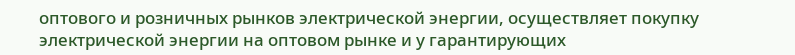оптового и розничных рынков электрической энергии, осуществляет покупку электрической энергии на оптовом рынке и у гарантирующих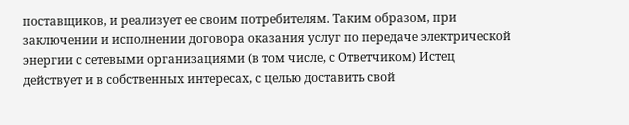поставщиков, и реализует ее своим потребителям. Таким образом, при заключении и исполнении договора оказания услуг по передаче электрической энергии с сетевыми организациями (в том числе, с Ответчиком) Истец действует и в собственных интересах, с целью доставить свой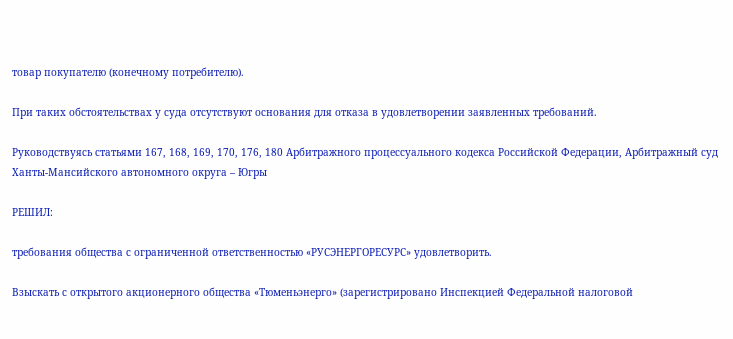товар покупателю (конечному потребителю).

При таких обстоятельствах у суда отсутствуют основания для отказа в удовлетворении заявленных требований.

Руководствуясь статьями 167, 168, 169, 170, 176, 180 Арбитражного процессуального кодекса Российской Федерации, Арбитражный суд Ханты-Мансийского автономного округа – Югры

РЕШИЛ:

требования общества с ограниченной ответственностью «РУСЭНЕРГОРЕСУРС» удовлетворить.

Взыскать с открытого акционерного общества «Тюменьэнерго» (зарегистрировано Инспекцией Федеральной налоговой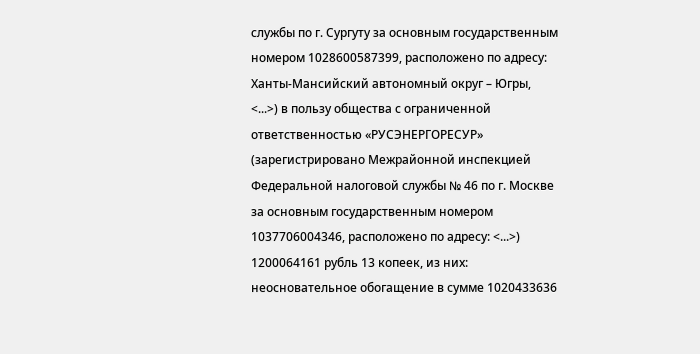службы по г. Сургуту за основным государственным номером 1028600587399, расположено по адресу: Ханты-Мансийский автономный округ – Югры, <...>) в пользу общества с ограниченной ответственностью «РУСЭНЕРГОРЕСУР» (зарегистрировано Межрайонной инспекцией Федеральной налоговой службы № 46 по г. Москве за основным государственным номером 1037706004346, расположено по адресу: <...>) 1200064161 рубль 13 копеек, из них: неосновательное обогащение в сумме 1020433636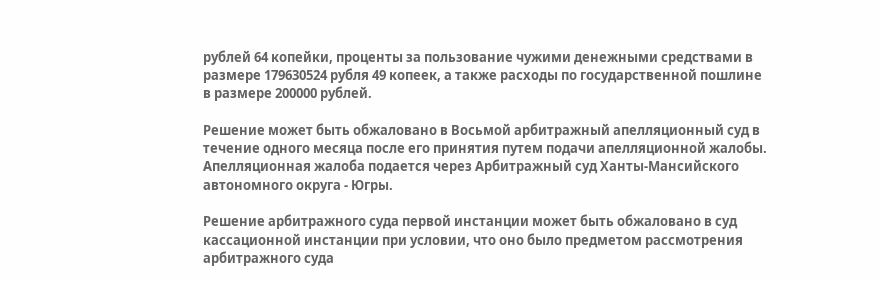рублей 64 копейки, проценты за пользование чужими денежными средствами в размере 179630524 рубля 49 копеек, а также расходы по государственной пошлине в размере 200000 рублей.

Решение может быть обжаловано в Восьмой арбитражный апелляционный суд в течение одного месяца после его принятия путем подачи апелляционной жалобы. Апелляционная жалоба подается через Арбитражный суд Ханты-Мансийского автономного округа - Югры.

Решение арбитражного суда первой инстанции может быть обжаловано в суд кассационной инстанции при условии, что оно было предметом рассмотрения арбитражного суда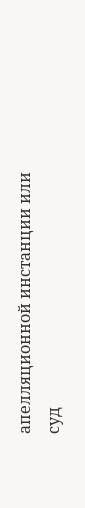апелляционной инстанции или суд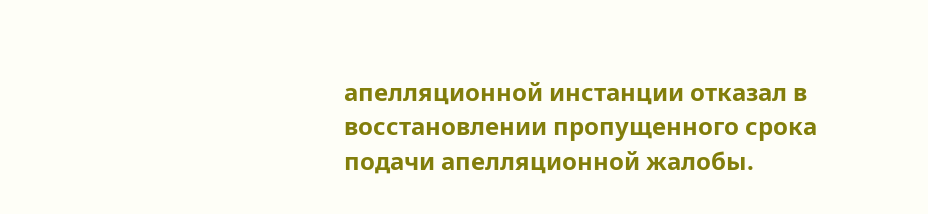апелляционной инстанции отказал в восстановлении пропущенного срока подачи апелляционной жалобы.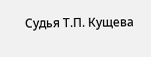Судья Т.П. Кущева